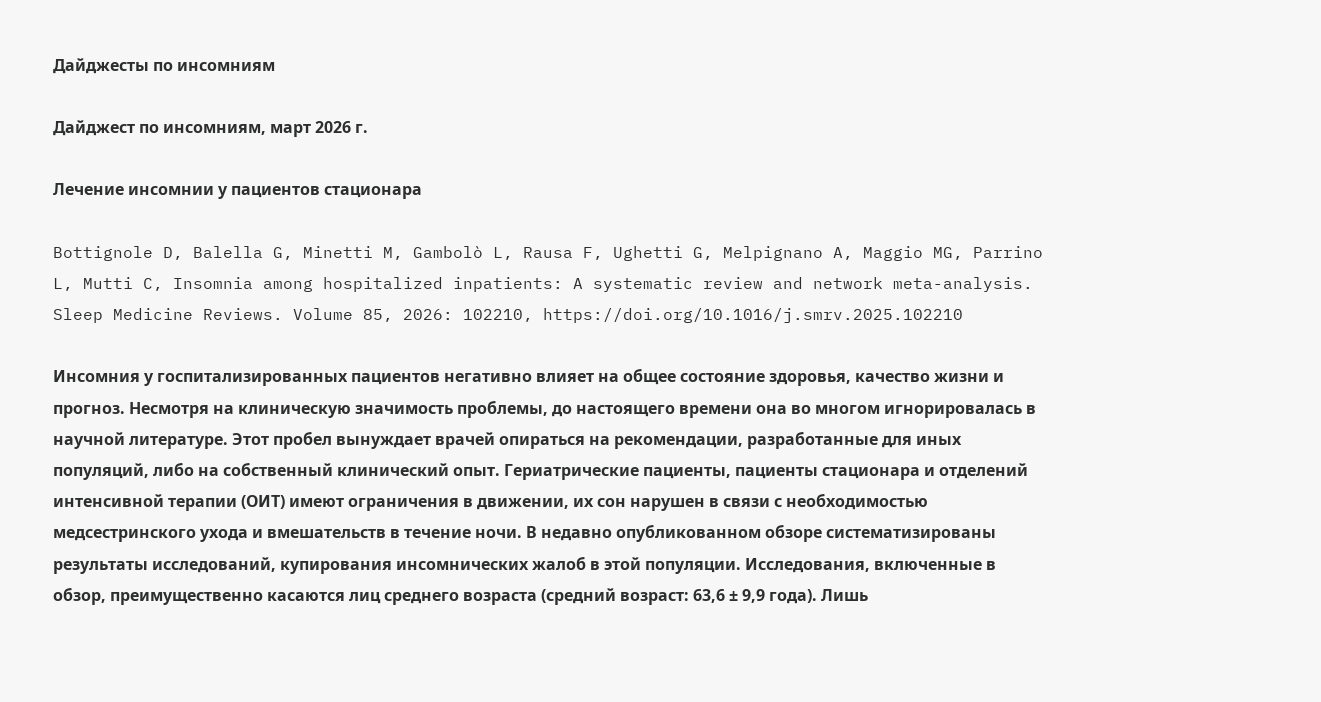Дайджесты по инсомниям

Дайджест по инсомниям, март 2026 г.

Лечение инсомнии у пациентов стационара

Bottignole D, Balella G, Minetti M, Gambolò L, Rausa F, Ughetti G, Melpignano A, Maggio MG, Parrino L, Mutti C, Insomnia among hospitalized inpatients: A systematic review and network meta-analysis. Sleep Medicine Reviews. Volume 85, 2026: 102210, https://doi.org/10.1016/j.smrv.2025.102210

Инсомния у госпитализированных пациентов негативно влияет на общее состояние здоровья, качество жизни и прогноз. Несмотря на клиническую значимость проблемы, до настоящего времени она во многом игнорировалась в научной литературе. Этот пробел вынуждает врачей опираться на рекомендации, разработанные для иных популяций, либо на собственный клинический опыт. Гериатрические пациенты, пациенты стационара и отделений интенсивной терапии (ОИТ) имеют ограничения в движении, их сон нарушен в связи с необходимостью медсестринского ухода и вмешательств в течение ночи. В недавно опубликованном обзоре систематизированы результаты исследований, купирования инсомнических жалоб в этой популяции. Исследования, включенные в обзор, преимущественно касаются лиц среднего возраста (средний возраст: 63,6 ± 9,9 года). Лишь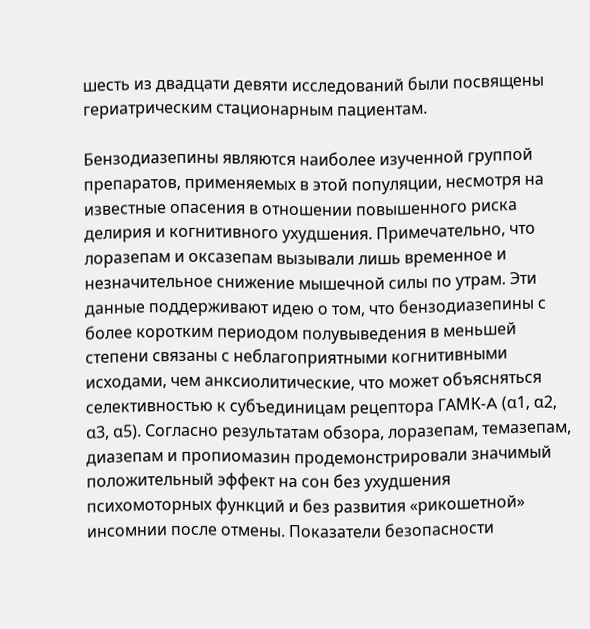шесть из двадцати девяти исследований были посвящены гериатрическим стационарным пациентам.

Бензодиазепины являются наиболее изученной группой препаратов, применяемых в этой популяции, несмотря на известные опасения в отношении повышенного риска делирия и когнитивного ухудшения. Примечательно, что лоразепам и оксазепам вызывали лишь временное и незначительное снижение мышечной силы по утрам. Эти данные поддерживают идею о том, что бензодиазепины с более коротким периодом полувыведения в меньшей степени связаны с неблагоприятными когнитивными исходами, чем анксиолитические, что может объясняться селективностью к субъединицам рецептора ГАМК-A (α1, α2, α3, α5). Согласно результатам обзора, лоразепам, темазепам, диазепам и пропиомазин продемонстрировали значимый положительный эффект на сон без ухудшения психомоторных функций и без развития «рикошетной» инсомнии после отмены. Показатели безопасности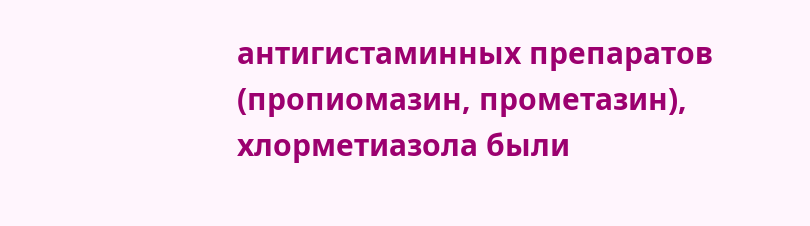антигистаминных препаратов (пропиомазин, прометазин), хлорметиазола были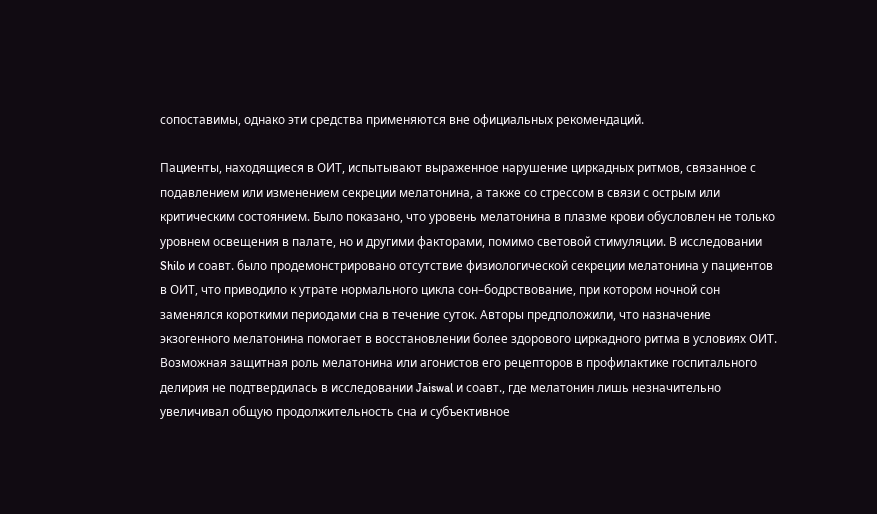сопоставимы, однако эти средства применяются вне официальных рекомендаций.

Пациенты, находящиеся в ОИТ, испытывают выраженное нарушение циркадных ритмов, связанное с подавлением или изменением секреции мелатонина, а также со стрессом в связи с острым или критическим состоянием. Было показано, что уровень мелатонина в плазме крови обусловлен не только уровнем освещения в палате, но и другими факторами, помимо световой стимуляции. В исследовании Shilo и соавт. было продемонстрировано отсутствие физиологической секреции мелатонина у пациентов в ОИТ, что приводило к утрате нормального цикла сон–бодрствование, при котором ночной сон заменялся короткими периодами сна в течение суток. Авторы предположили, что назначение экзогенного мелатонина помогает в восстановлении более здорового циркадного ритма в условиях ОИТ. Возможная защитная роль мелатонина или агонистов его рецепторов в профилактике госпитального делирия не подтвердилась в исследовании Jaiswal и соавт., где мелатонин лишь незначительно увеличивал общую продолжительность сна и субъективное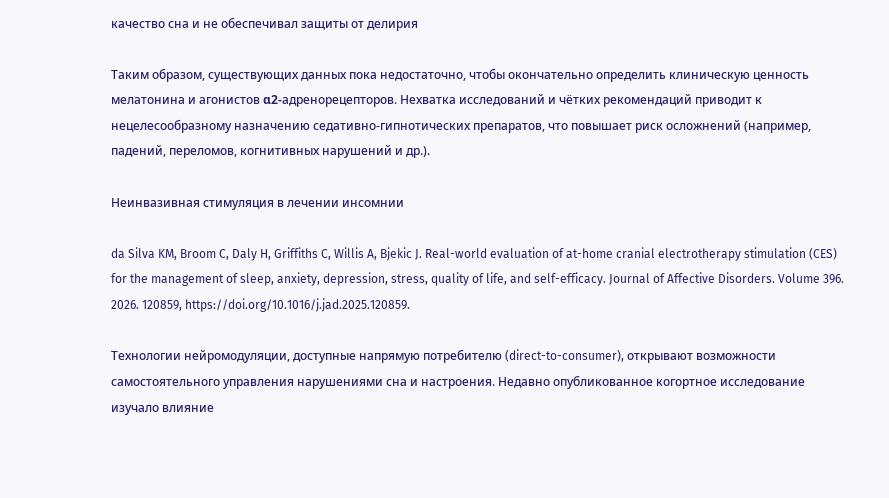качество сна и не обеспечивал защиты от делирия

Таким образом, существующих данных пока недостаточно, чтобы окончательно определить клиническую ценность мелатонина и агонистов α2-адренорецепторов. Нехватка исследований и чётких рекомендаций приводит к нецелесообразному назначению седативно-гипнотических препаратов, что повышает риск осложнений (например, падений, переломов, когнитивных нарушений и др.).

Неинвазивная стимуляция в лечении инсомнии

da Silva KM, Broom C, Daly H, Griffiths C, Willis A, Bjekic J. Real-world evaluation of at-home cranial electrotherapy stimulation (CES) for the management of sleep, anxiety, depression, stress, quality of life, and self-efficacy. Journal of Affective Disorders. Volume 396. 2026. 120859, https://doi.org/10.1016/j.jad.2025.120859.

Технологии нейромодуляции, доступные напрямую потребителю (direct-to-consumer), открывают возможности самостоятельного управления нарушениями сна и настроения. Недавно опубликованное когортное исследование изучало влияние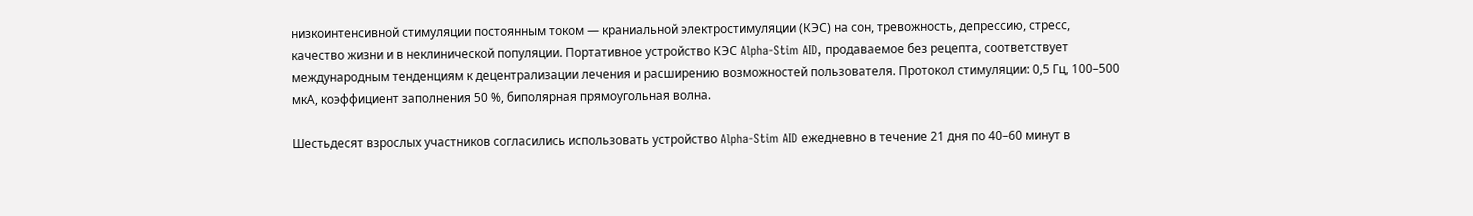низкоинтенсивной стимуляции постоянным током — краниальной электроcтимуляции (КЭС) на сон, тревожность, депрессию, стресс, качество жизни и в неклинической популяции. Портативное устройство КЭС Alpha-Stim AID, продаваемое без рецепта, соответствует международным тенденциям к децентрализации лечения и расширению возможностей пользователя. Протокол стимуляции: 0,5 Гц, 100–500 мкА, коэффициент заполнения 50 %, биполярная прямоугольная волна.

Шестьдесят взрослых участников согласились использовать устройство Alpha-Stim AID ежедневно в течение 21 дня по 40–60 минут в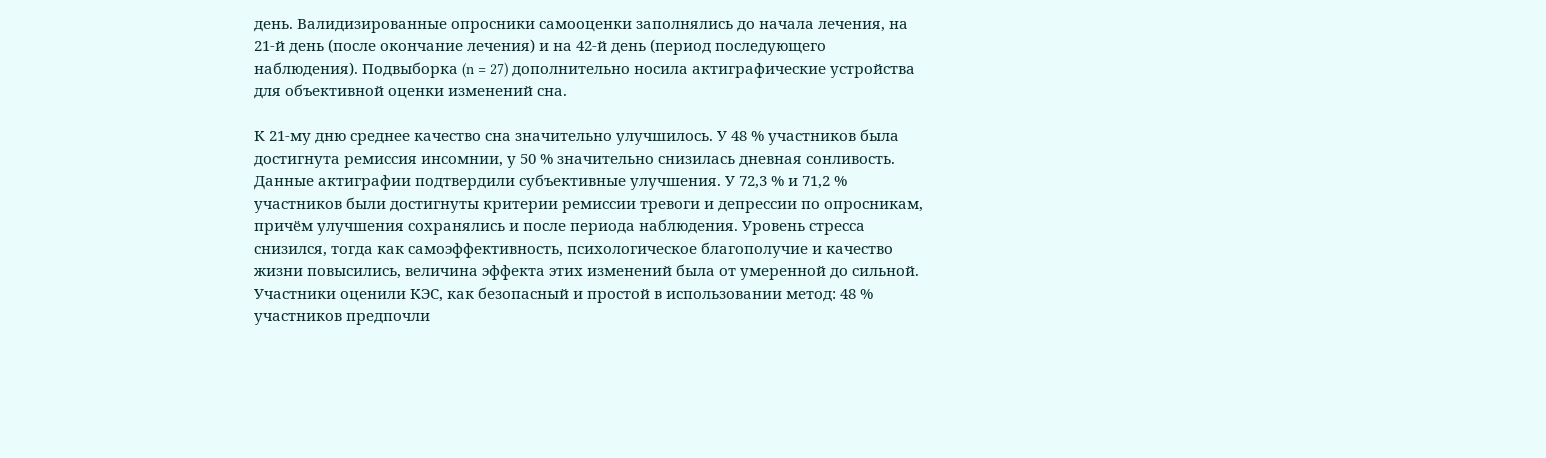день. Валидизированные опросники самооценки заполнялись до начала лечения, на 21-й день (после окончание лечения) и на 42-й день (период последующего наблюдения). Подвыборка (n = 27) дополнительно носила актиграфические устройства для объективной оценки изменений сна.

К 21-му дню среднее качество сна значительно улучшилось. У 48 % участников была достигнута ремиссия инсомнии, у 50 % значительно снизилась дневная сонливость. Данные актиграфии подтвердили субъективные улучшения. У 72,3 % и 71,2 % участников были достигнуты критерии ремиссии тревоги и депрессии по опросникам, причём улучшения сохранялись и после периода наблюдения. Уровень стресса снизился, тогда как самоэффективность, психологическое благополучие и качество жизни повысились, величина эффекта этих изменений была от умеренной до сильной. Участники оценили КЭС, как безопасный и простой в использовании метод: 48 % участников предпочли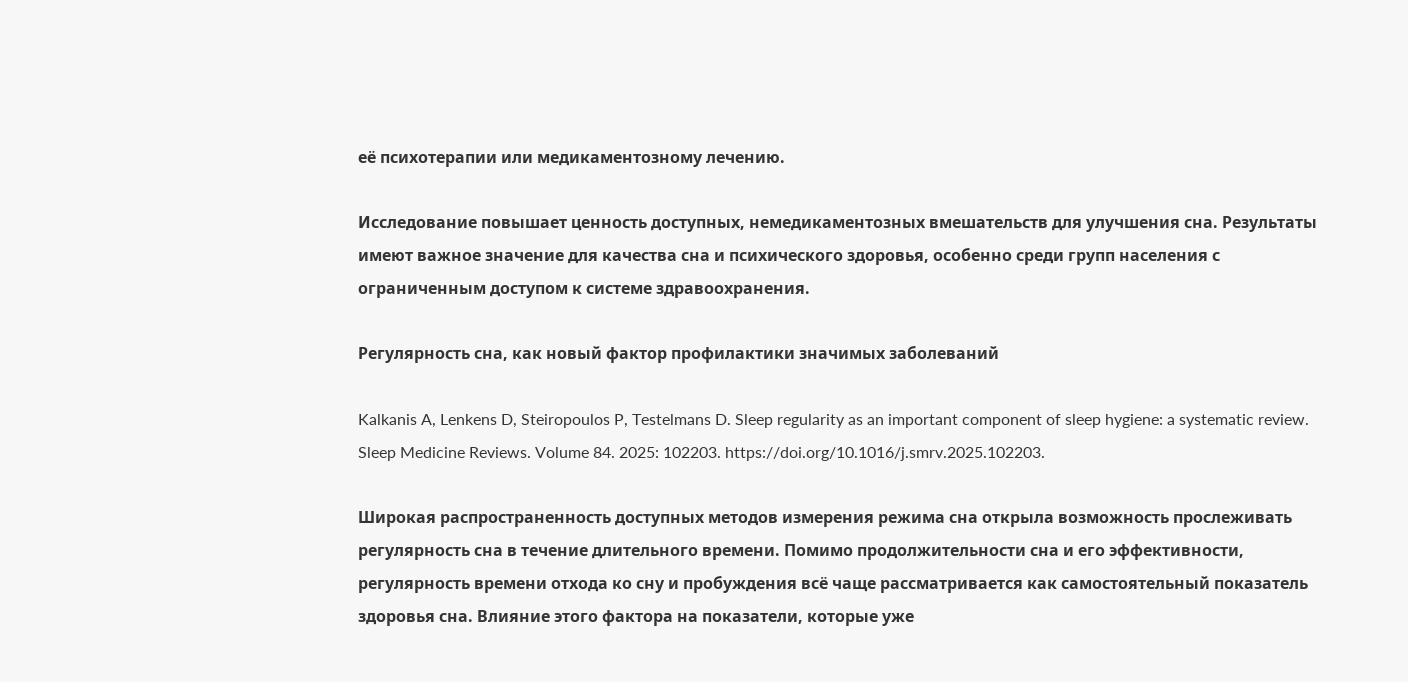её психотерапии или медикаментозному лечению.

Исследование повышает ценность доступных, немедикаментозных вмешательств для улучшения сна. Результаты имеют важное значение для качества сна и психического здоровья, особенно среди групп населения с ограниченным доступом к системе здравоохранения.

Регулярность сна, как новый фактор профилактики значимых заболеваний

Kalkanis A, Lenkens D, Steiropoulos P, Testelmans D. Sleep regularity as an important component of sleep hygiene: a systematic review. Sleep Medicine Reviews. Volume 84. 2025: 102203. https://doi.org/10.1016/j.smrv.2025.102203.

Широкая распространенность доступных методов измерения режима сна открыла возможность прослеживать регулярность сна в течение длительного времени. Помимо продолжительности сна и его эффективности, регулярность времени отхода ко сну и пробуждения всё чаще рассматривается как самостоятельный показатель здоровья сна. Влияние этого фактора на показатели, которые уже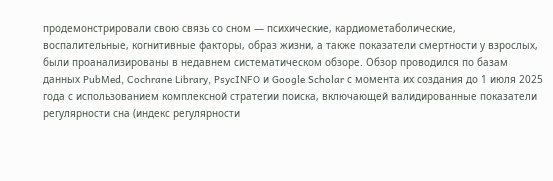продемонстрировали свою связь со сном — психические, кардиометаболические, воспалительные, когнитивные факторы, образ жизни, а также показатели смертности у взрослых, были проанализированы в недавнем систематическом обзоре. Обзор проводился по базам данных PubMed, Cochrane Library, PsycINFO и Google Scholar с момента их создания до 1 июля 2025 года с использованием комплексной стратегии поиска, включающей валидированные показатели регулярности сна (индекс регулярности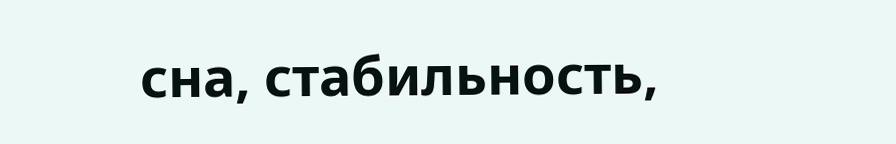сна, стабильность,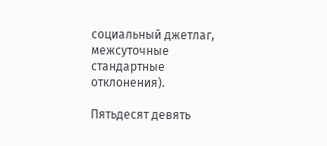социальный джетлаг, межсуточные стандартные отклонения).

Пятьдесят девять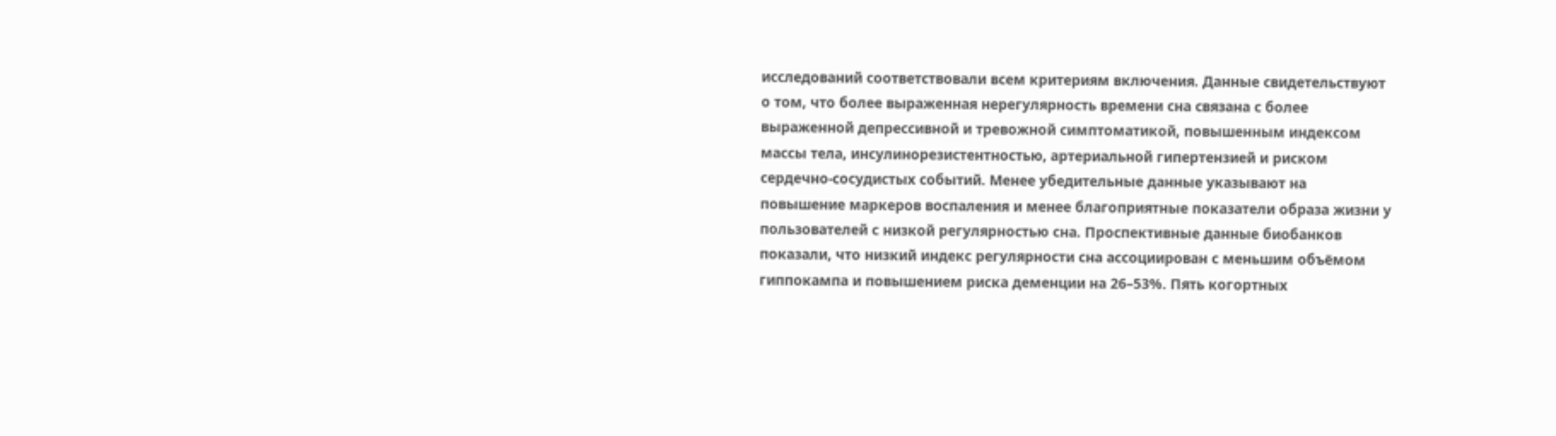исследований соответствовали всем критериям включения. Данные свидетельствуют о том, что более выраженная нерегулярность времени сна связана с более выраженной депрессивной и тревожной симптоматикой, повышенным индексом массы тела, инсулинорезистентностью, артериальной гипертензией и риском сердечно-сосудистых событий. Менее убедительные данные указывают на повышение маркеров воспаления и менее благоприятные показатели образа жизни у пользователей с низкой регулярностью сна. Проспективные данные биобанков показали, что низкий индекс регулярности сна ассоциирован с меньшим объёмом гиппокампа и повышением риска деменции на 26–53%. Пять когортных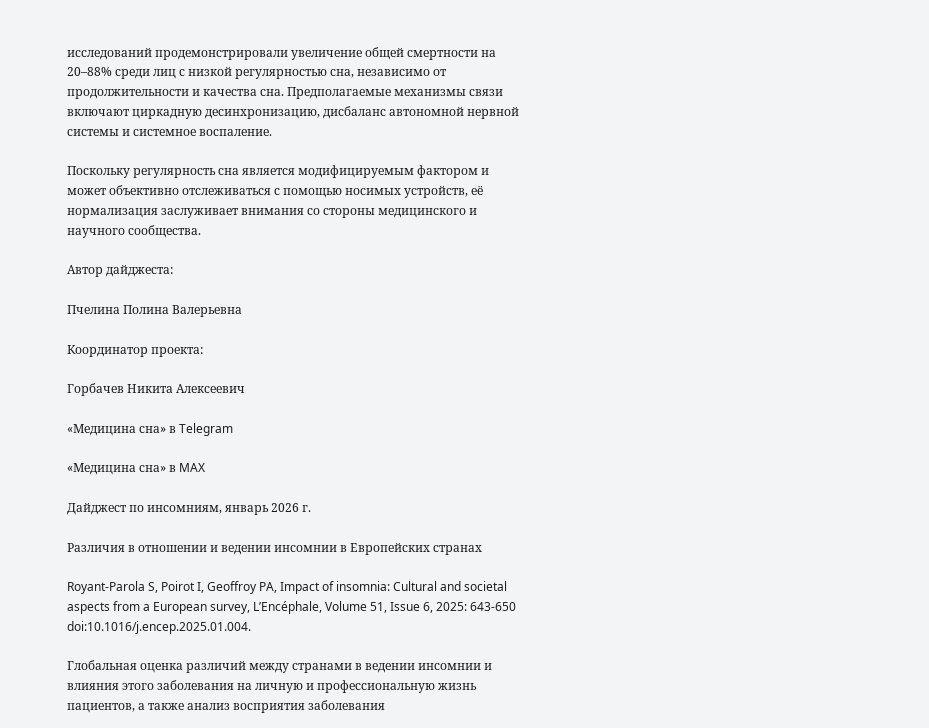исследований продемонстрировали увеличение общей смертности на 20–88% среди лиц с низкой регулярностью сна, независимо от продолжительности и качества сна. Предполагаемые механизмы связи включают циркадную десинхронизацию, дисбаланс автономной нервной системы и системное воспаление.

Поскольку регулярность сна является модифицируемым фактором и может объективно отслеживаться с помощью носимых устройств, её нормализация заслуживает внимания со стороны медицинского и научного сообщества.

Автор дайджеста:

Пчелина Полина Валерьевна

Координатор проекта:

Горбачев Никита Алексеевич

«Медицина сна» в Telegram

«Медицина сна» в MAX

Дайджест по инсомниям, январь 2026 г.

Различия в отношении и ведении инсомнии в Европейских странах

Royant-Parola S, Poirot I, Geoffroy PA, Impact of insomnia: Cultural and societal aspects from a European survey, L’Encéphale, Volume 51, Issue 6, 2025: 643-650 doi:10.1016/j.encep.2025.01.004.

Глобальная оценка различий между странами в ведении инсомнии и влияния этого заболевания на личную и профессиональную жизнь пациентов, а также анализ восприятия заболевания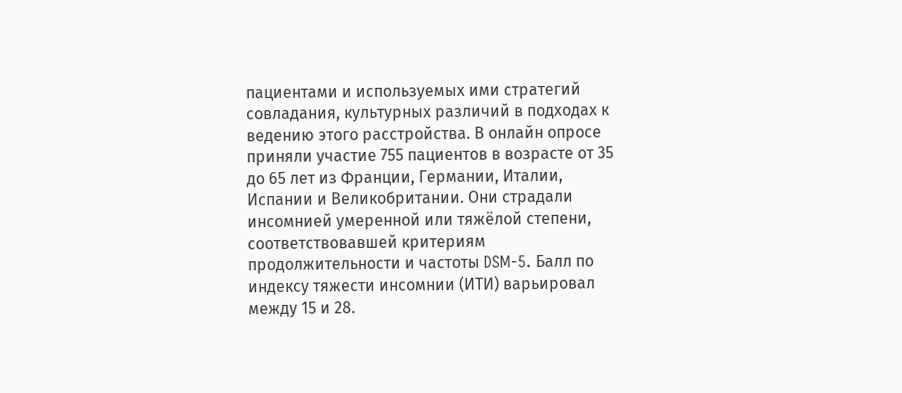пациентами и используемых ими стратегий совладания, культурных различий в подходах к ведению этого расстройства. В онлайн опросе приняли участие 755 пациентов в возрасте от 35 до 65 лет из Франции, Германии, Италии, Испании и Великобритании. Они страдали инсомнией умеренной или тяжёлой степени, соответствовавшей критериям продолжительности и частоты DSM-5. Балл по индексу тяжести инсомнии (ИТИ) варьировал между 15 и 28.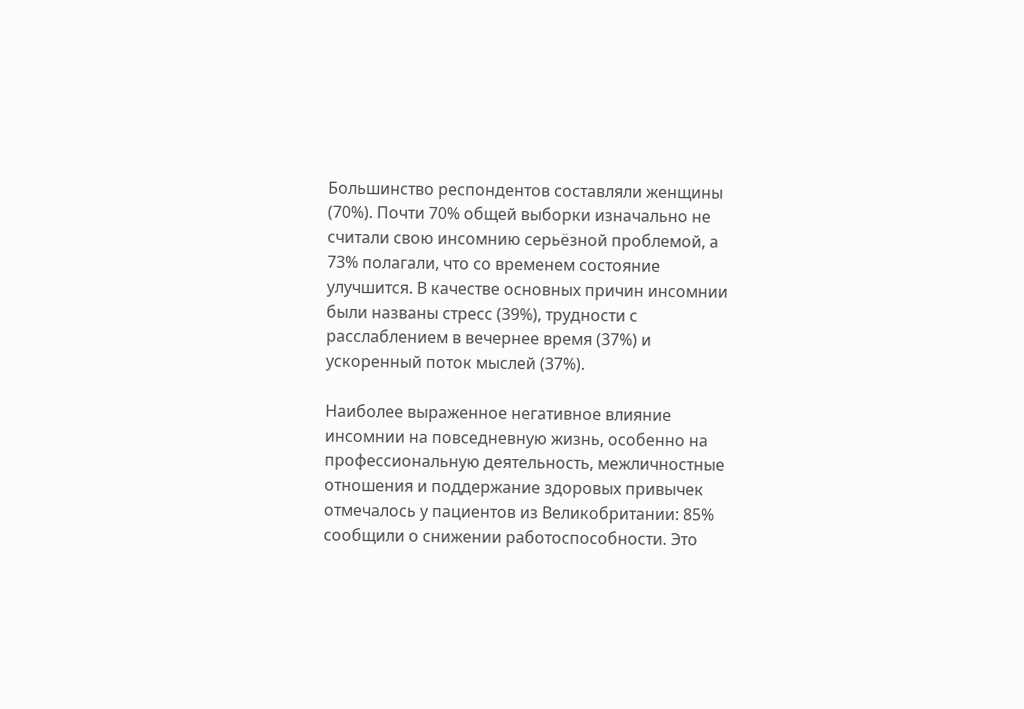Большинство респондентов составляли женщины (70%). Почти 70% общей выборки изначально не считали свою инсомнию серьёзной проблемой, а 73% полагали, что со временем состояние улучшится. В качестве основных причин инсомнии были названы стресс (39%), трудности с расслаблением в вечернее время (37%) и ускоренный поток мыслей (37%).

Наиболее выраженное негативное влияние инсомнии на повседневную жизнь, особенно на профессиональную деятельность, межличностные отношения и поддержание здоровых привычек отмечалось у пациентов из Великобритании: 85% сообщили о снижении работоспособности. Это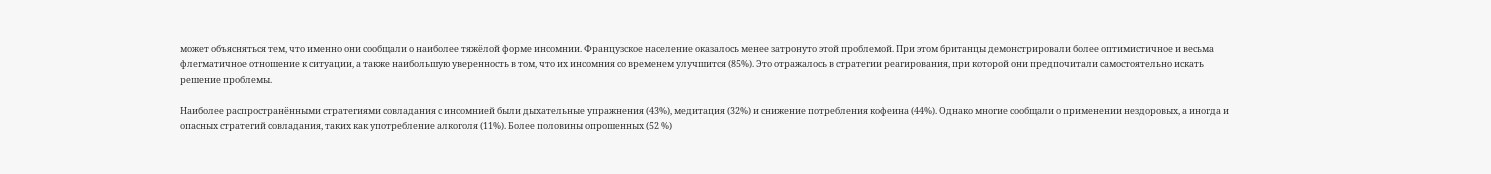может объясняться тем, что именно они сообщали о наиболее тяжёлой форме инсомнии. Французское население оказалось менее затронуто этой проблемой. При этом британцы демонстрировали более оптимистичное и весьма флегматичное отношение к ситуации, а также наибольшую уверенность в том, что их инсомния со временем улучшится (85%). Это отражалось в стратегии реагирования, при которой они предпочитали самостоятельно искать решение проблемы.

Наиболее распространёнными стратегиями совладания с инсомнией были дыхательные упражнения (43%), медитация (32%) и снижение потребления кофеина (44%). Однако многие сообщали о применении нездоровых, а иногда и опасных стратегий совладания, таких как употребление алкоголя (11%). Более половины опрошенных (52 %)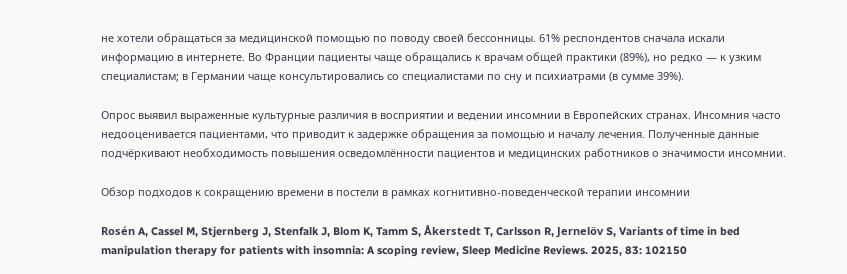не хотели обращаться за медицинской помощью по поводу своей бессонницы. 61% респондентов сначала искали информацию в интернете. Во Франции пациенты чаще обращались к врачам общей практики (89%), но редко — к узким специалистам; в Германии чаще консультировались со специалистами по сну и психиатрами (в сумме 39%).

Опрос выявил выраженные культурные различия в восприятии и ведении инсомнии в Европейских странах. Инсомния часто недооценивается пациентами, что приводит к задержке обращения за помощью и началу лечения. Полученные данные подчёркивают необходимость повышения осведомлённости пациентов и медицинских работников о значимости инсомнии.

Обзор подходов к сокращению времени в постели в рамках когнитивно-поведенческой терапии инсомнии

Rosén A, Cassel M, Stjernberg J, Stenfalk J, Blom K, Tamm S, Åkerstedt T, Carlsson R, Jernelöv S, Variants of time in bed manipulation therapy for patients with insomnia: A scoping review, Sleep Medicine Reviews. 2025, 83: 102150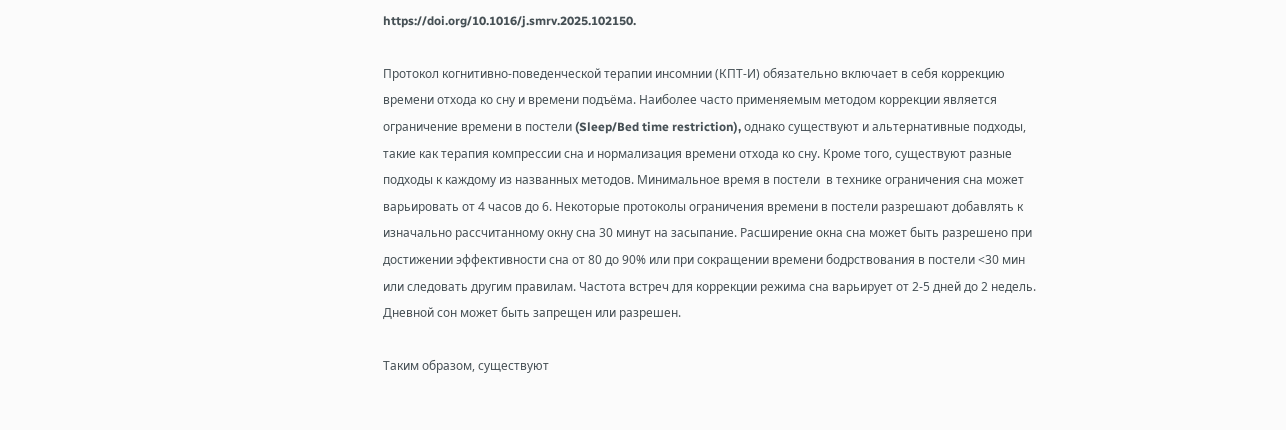https://doi.org/10.1016/j.smrv.2025.102150.

Протокол когнитивно-поведенческой терапии инсомнии (КПТ-И) обязательно включает в себя коррекцию времени отхода ко сну и времени подъёма. Наиболее часто применяемым методом коррекции является ограничение времени в постели (Sleep/Bed time restriction), однако существуют и альтернативные подходы, такие как терапия компрессии сна и нормализация времени отхода ко сну. Кроме того, существуют разные подходы к каждому из названных методов. Минимальное время в постели  в технике ограничения сна может варьировать от 4 часов до 6. Некоторые протоколы ограничения времени в постели разрешают добавлять к изначально рассчитанному окну сна 30 минут на засыпание. Расширение окна сна может быть разрешено при достижении эффективности сна от 80 до 90% или при сокращении времени бодрствования в постели <30 мин или следовать другим правилам. Частота встреч для коррекции режима сна варьирует от 2-5 дней до 2 недель. Дневной сон может быть запрещен или разрешен.

Таким образом, существуют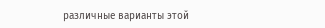различные варианты этой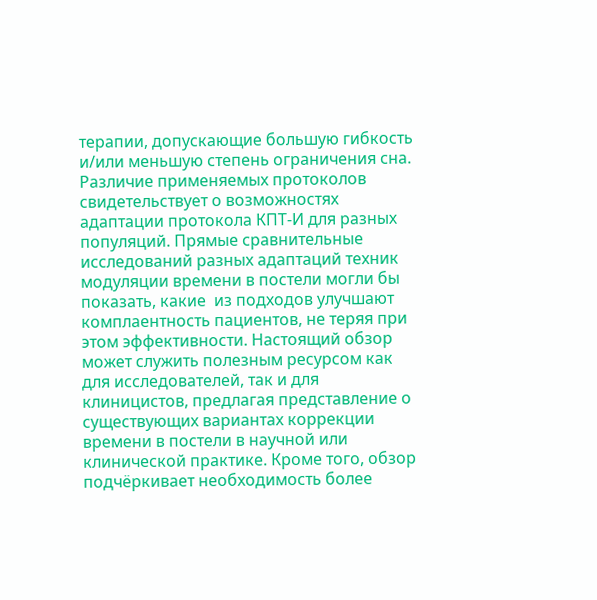терапии, допускающие большую гибкость и/или меньшую степень ограничения сна. Различие применяемых протоколов свидетельствует о возможностях адаптации протокола КПТ-И для разных популяций. Прямые сравнительные исследований разных адаптаций техник модуляции времени в постели могли бы показать, какие  из подходов улучшают комплаентность пациентов, не теряя при этом эффективности. Настоящий обзор может служить полезным ресурсом как для исследователей, так и для клиницистов, предлагая представление о существующих вариантах коррекции времени в постели в научной или клинической практике. Кроме того, обзор подчёркивает необходимость более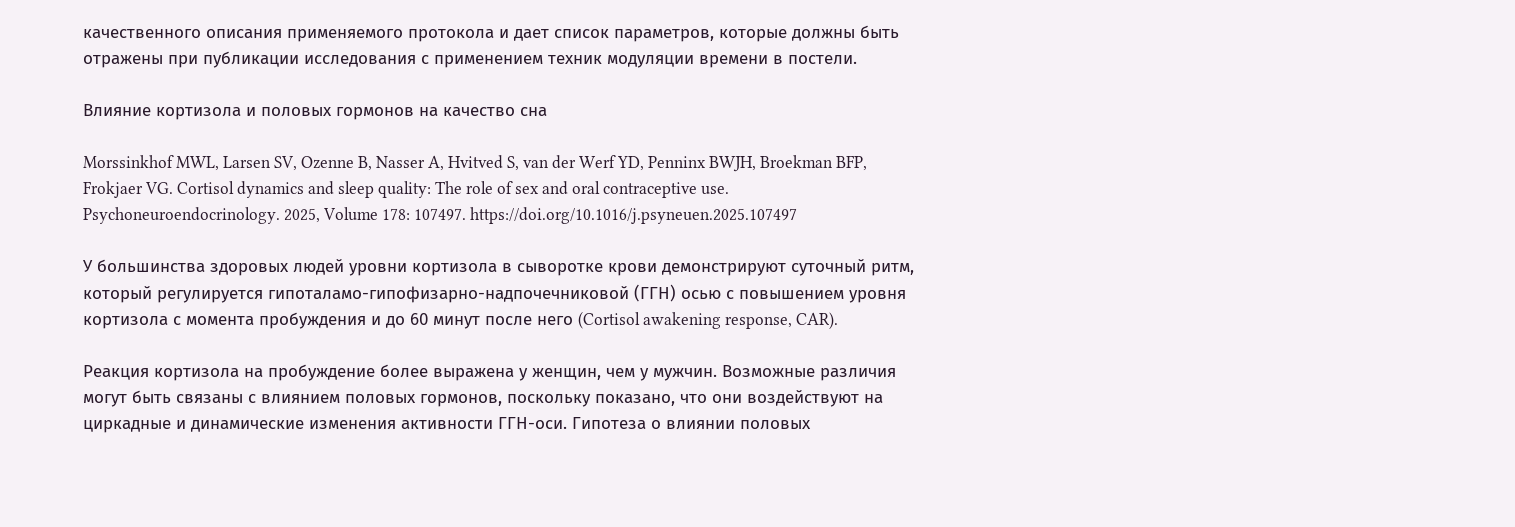качественного описания применяемого протокола и дает список параметров, которые должны быть отражены при публикации исследования с применением техник модуляции времени в постели.

Влияние кортизола и половых гормонов на качество сна

Morssinkhof MWL, Larsen SV, Ozenne B, Nasser A, Hvitved S, van der Werf YD, Penninx BWJH, Broekman BFP, Frokjaer VG. Cortisol dynamics and sleep quality: The role of sex and oral contraceptive use. Psychoneuroendocrinology. 2025, Volume 178: 107497. https://doi.org/10.1016/j.psyneuen.2025.107497

У большинства здоровых людей уровни кортизола в сыворотке крови демонстрируют суточный ритм, который регулируется гипоталамо-гипофизарно-надпочечниковой (ГГН) осью с повышением уровня кортизола с момента пробуждения и до 60 минут после него (Cortisol awakening response, CAR).

Реакция кортизола на пробуждение более выражена у женщин, чем у мужчин. Возможные различия могут быть связаны с влиянием половых гормонов, поскольку показано, что они воздействуют на циркадные и динамические изменения активности ГГН-оси. Гипотеза о влиянии половых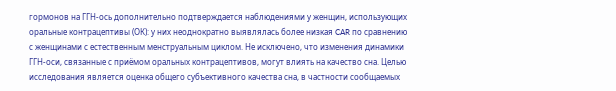гормонов на ГГН-ось дополнительно подтверждается наблюдениями у женщин, использующих оральные контрацептивы (ОК): у них неоднократно выявлялась более низкая CAR по сравнению с женщинами с естественным менструальным циклом. Не исключено, что изменения динамики ГГН-оси, связанные с приёмом оральных контрацептивов, могут влиять на качество сна. Целью исследования является оценка общего субъективного качества сна, в частности сообщаемых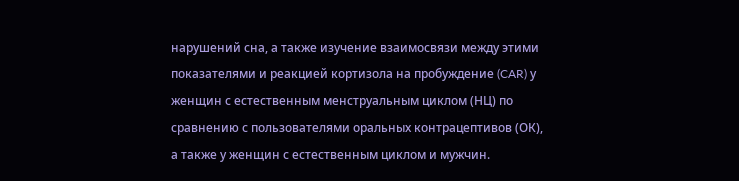нарушений сна, а также изучение взаимосвязи между этими показателями и реакцией кортизола на пробуждение (CAR) у женщин с естественным менструальным циклом (НЦ) по сравнению с пользователями оральных контрацептивов (ОК), а также у женщин с естественным циклом и мужчин.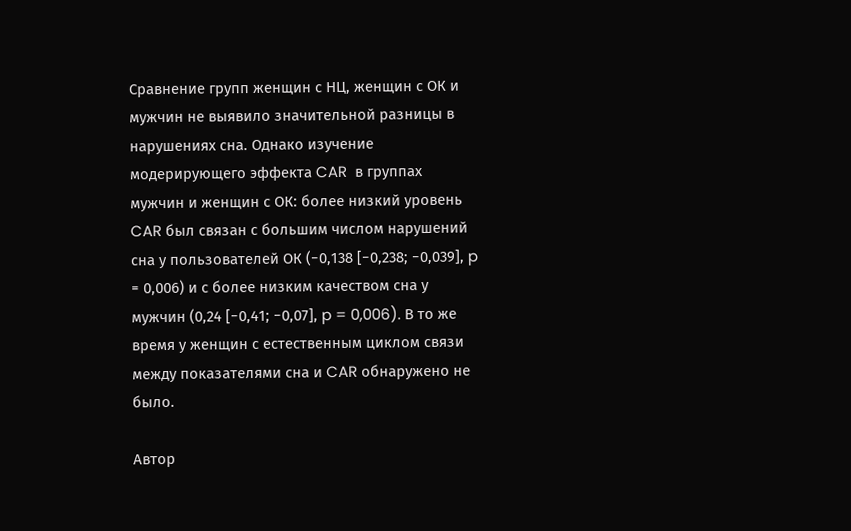Сравнение групп женщин с НЦ, женщин с ОК и мужчин не выявило значительной разницы в нарушениях сна. Однако изучение модерирующего эффекта CAR  в группах мужчин и женщин с ОК: более низкий уровень CAR был связан с большим числом нарушений сна у пользователей ОК (−0,138 [−0,238; −0,039], p = 0,006) и с более низким качеством сна у мужчин (0,24 [−0,41; −0,07], p = 0,006). В то же время у женщин с естественным циклом связи между показателями сна и CAR обнаружено не было.

Автор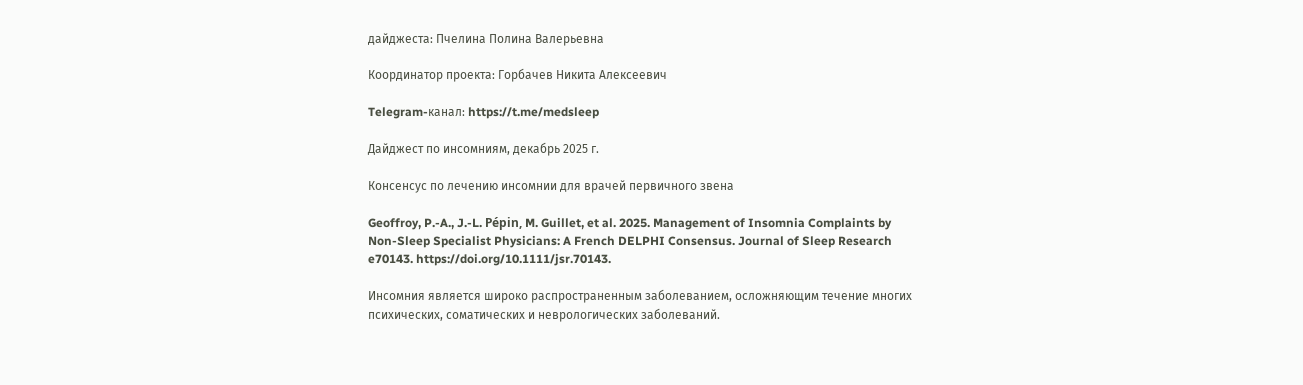дайджеста: Пчелина Полина Валерьевна

Координатор проекта: Горбачев Никита Алексеевич

Telegram-канал: https://t.me/medsleep

Дайджест по инсомниям, декабрь 2025 г.

Консенсус по лечению инсомнии для врачей первичного звена

Geoffroy, P.-A., J.-L. Pépin, M. Guillet, et al. 2025. Management of Insomnia Complaints by Non-Sleep Specialist Physicians: A French DELPHI Consensus. Journal of Sleep Research e70143. https://doi.org/10.1111/jsr.70143.

Инсомния является широко распространенным заболеванием, осложняющим течение многих психических, соматических и неврологических заболеваний.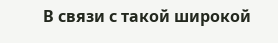В связи с такой широкой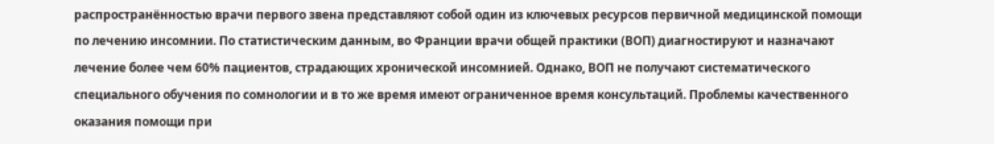распространённостью врачи первого звена представляют собой один из ключевых ресурсов первичной медицинской помощи по лечению инсомнии. По статистическим данным, во Франции врачи общей практики (ВОП) диагностируют и назначают лечение более чем 60% пациентов, страдающих хронической инсомнией. Однако, ВОП не получают систематического специального обучения по сомнологии и в то же время имеют ограниченное время консультаций. Проблемы качественного оказания помощи при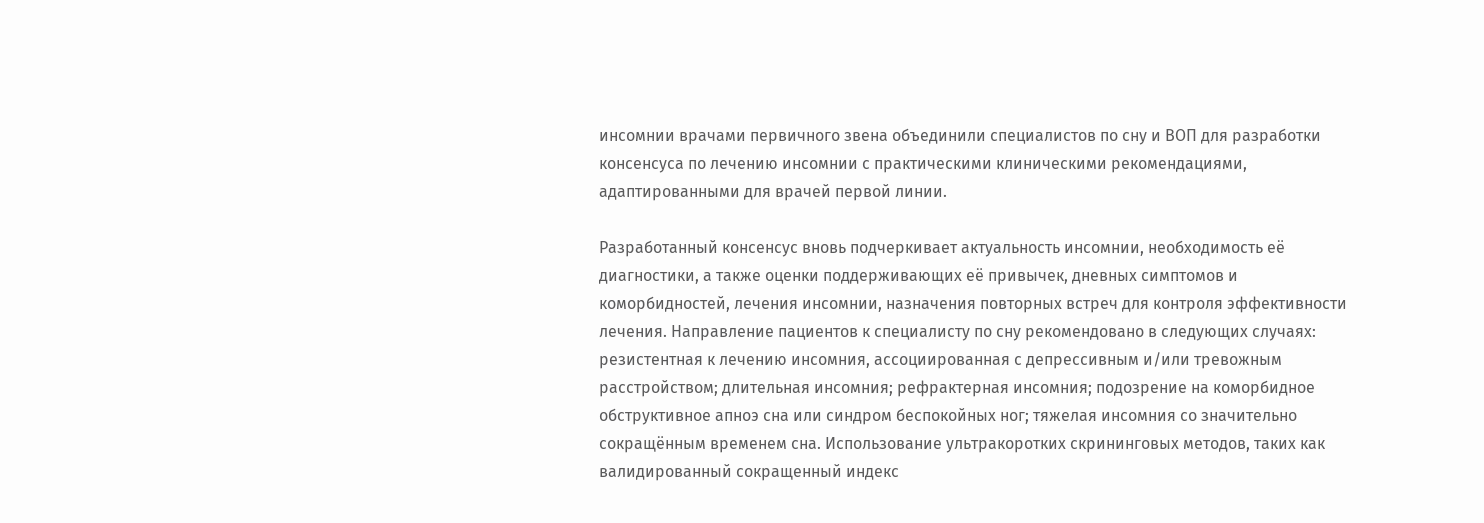инсомнии врачами первичного звена объединили специалистов по сну и ВОП для разработки консенсуса по лечению инсомнии с практическими клиническими рекомендациями, адаптированными для врачей первой линии.

Разработанный консенсус вновь подчеркивает актуальность инсомнии, необходимость её диагностики, а также оценки поддерживающих её привычек, дневных симптомов и коморбидностей, лечения инсомнии, назначения повторных встреч для контроля эффективности лечения. Направление пациентов к специалисту по сну рекомендовано в следующих случаях: резистентная к лечению инсомния, ассоциированная с депрессивным и/или тревожным расстройством; длительная инсомния; рефрактерная инсомния; подозрение на коморбидное обструктивное апноэ сна или синдром беспокойных ног; тяжелая инсомния со значительно сокращённым временем сна. Использование ультракоротких скрининговых методов, таких как валидированный сокращенный индекс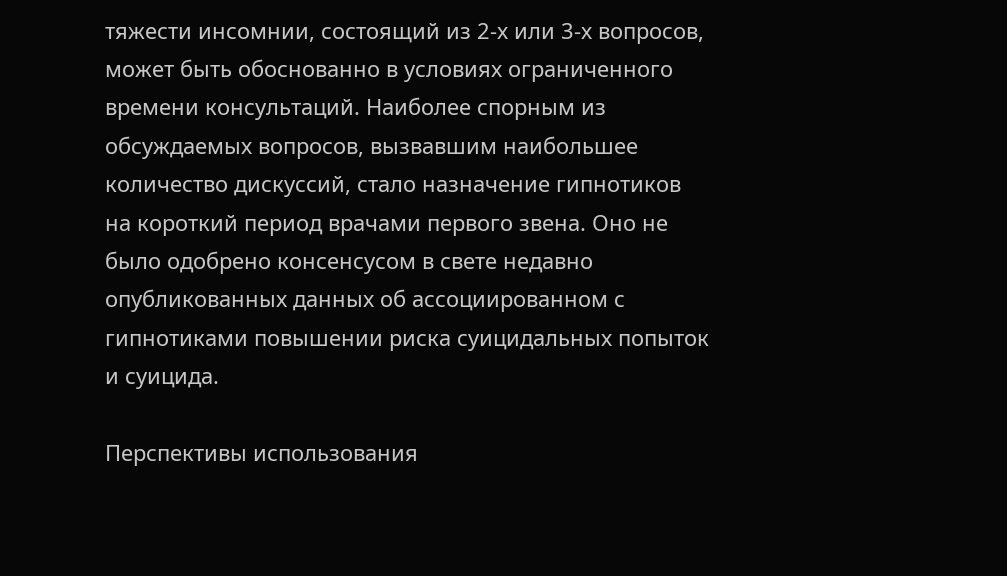тяжести инсомнии, состоящий из 2-х или 3-х вопросов, может быть обоснованно в условиях ограниченного времени консультаций. Наиболее спорным из обсуждаемых вопросов, вызвавшим наибольшее количество дискуссий, стало назначение гипнотиков на короткий период врачами первого звена. Оно не было одобрено консенсусом в свете недавно опубликованных данных об ассоциированном с гипнотиками повышении риска суицидальных попыток и суицида.

Перспективы использования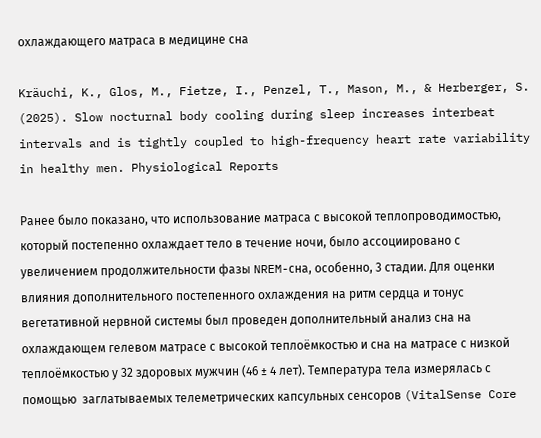охлаждающего матраса в медицине сна

Kräuchi, K., Glos, M., Fietze, I., Penzel, T., Mason, M., & Herberger, S. (2025). Slow nocturnal body cooling during sleep increases interbeat intervals and is tightly coupled to high-frequency heart rate variability in healthy men. Physiological Reports

Ранее было показано, что использование матраса с высокой теплопроводимостью, который постепенно охлаждает тело в течение ночи, было ассоциировано с увеличением продолжительности фазы NREM-сна, особенно, 3 стадии. Для оценки влияния дополнительного постепенного охлаждения на ритм сердца и тонус вегетативной нервной системы был проведен дополнительный анализ сна на охлаждающем гелевом матрасе с высокой теплоёмкостью и сна на матрасе с низкой теплоёмкостью у 32 здоровых мужчин (46 ± 4 лет). Температура тела измерялась с помощью  заглатываемых телеметрических капсульных сенсоров (VitalSense Core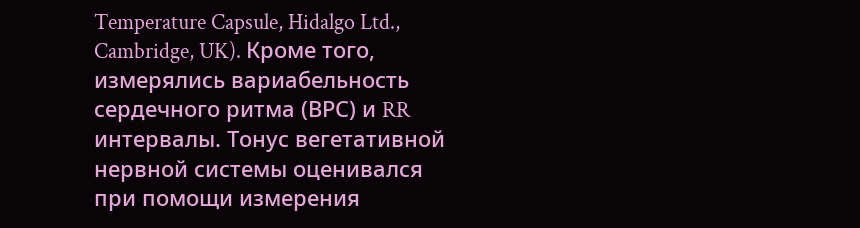Temperature Capsule, Hidalgo Ltd., Cambridge, UK). Кроме того, измерялись вариабельность сердечного ритма (ВРС) и RR интервалы. Тонус вегетативной нервной системы оценивался при помощи измерения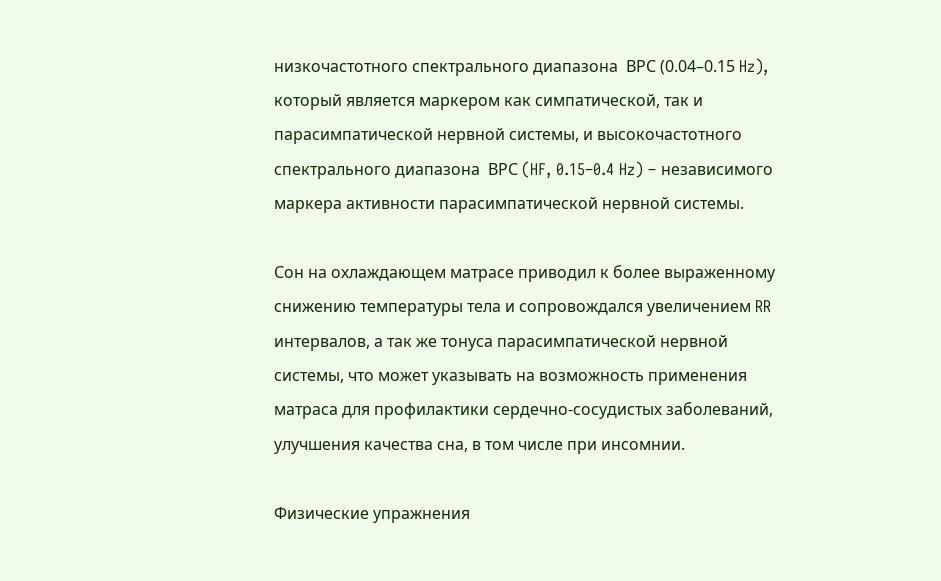низкочастотного спектрального диапазона  ВРС (0.04–0.15 Hz), который является маркером как симпатической, так и парасимпатической нервной системы, и высокочастотного спектрального диапазона  ВРС (HF, 0.15–0.4 Hz) – независимого маркера активности парасимпатической нервной системы.

Сон на охлаждающем матрасе приводил к более выраженному снижению температуры тела и сопровождался увеличением RR интервалов, а так же тонуса парасимпатической нервной системы, что может указывать на возможность применения матраса для профилактики сердечно-сосудистых заболеваний, улучшения качества сна, в том числе при инсомнии.

Физические упражнения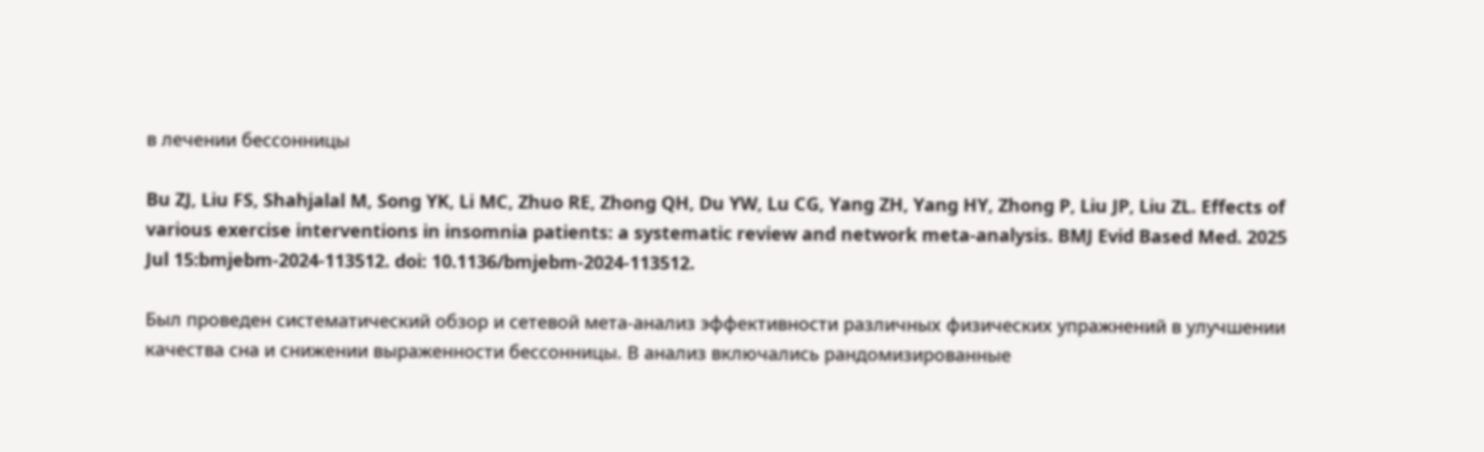в лечении бессонницы

Bu ZJ, Liu FS, Shahjalal M, Song YK, Li MC, Zhuo RE, Zhong QH, Du YW, Lu CG, Yang ZH, Yang HY, Zhong P, Liu JP, Liu ZL. Effects of various exercise interventions in insomnia patients: a systematic review and network meta-analysis. BMJ Evid Based Med. 2025 Jul 15:bmjebm-2024-113512. doi: 10.1136/bmjebm-2024-113512.

Был проведен систематический обзор и сетевой мета-анализ эффективности различных физических упражнений в улучшении качества сна и снижении выраженности бессонницы. В анализ включались рандомизированные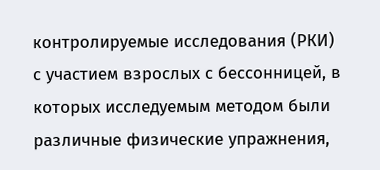контролируемые исследования (РКИ) с участием взрослых с бессонницей, в которых исследуемым методом были различные физические упражнения,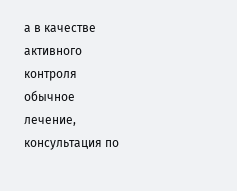а в качестве активного контроля обычное лечение, консультация по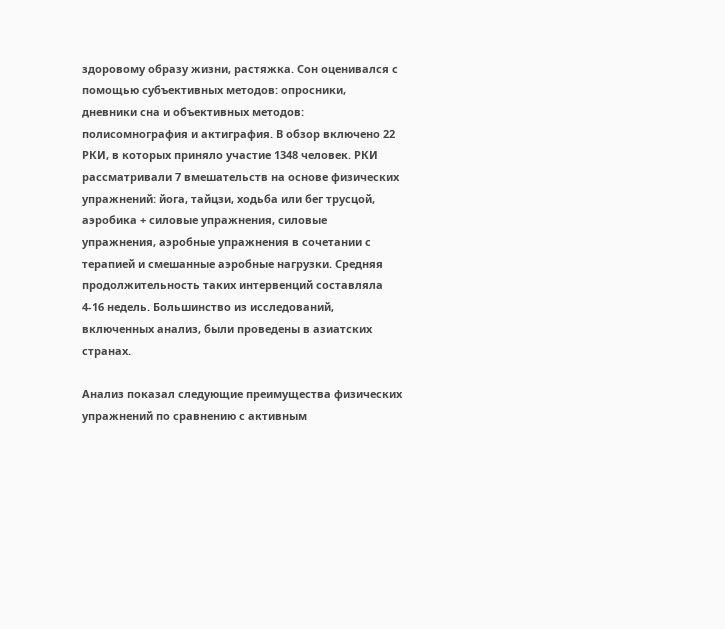здоровому образу жизни, растяжка. Сон оценивался с помощью субъективных методов: опросники, дневники сна и объективных методов: полисомнография и актиграфия. В обзор включено 22 РКИ, в которых приняло участие 1348 человек. РКИ рассматривали 7 вмешательств на основе физических упражнений: йога, тайцзи, ходьба или бег трусцой, аэробика + силовые упражнения, силовые упражнения, аэробные упражнения в сочетании с терапией и смешанные аэробные нагрузки. Средняя продолжительность таких интервенций составляла 4-16 недель. Большинство из исследований, включенных анализ, были проведены в азиатских странах.

Анализ показал следующие преимущества физических упражнений по сравнению с активным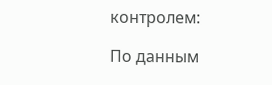контролем:

По данным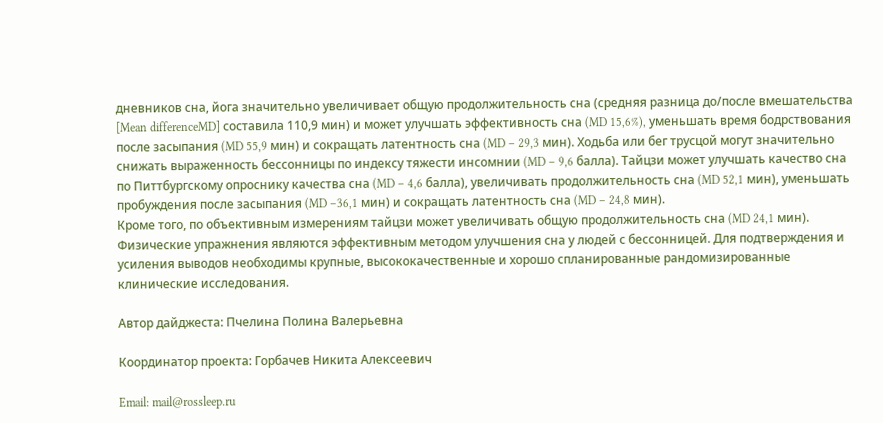дневников сна, йога значительно увеличивает общую продолжительность сна (средняя разница до/после вмешательства [Mean differenceMD] составила 110,9 мин) и может улучшать эффективность сна (MD 15,6%), уменьшать время бодрствования после засыпания (MD 55,9 мин) и сокращать латентность сна (MD – 29,3 мин). Ходьба или бег трусцой могут значительно снижать выраженность бессонницы по индексу тяжести инсомнии (MD – 9,6 балла). Тайцзи может улучшать качество сна по Питтбургскому опроснику качества сна (MD – 4,6 балла), увеличивать продолжительность сна (MD 52,1 мин), уменьшать пробуждения после засыпания (MD –36,1 мин) и сокращать латентность сна (MD – 24,8 мин).
Кроме того, по объективным измерениям тайцзи может увеличивать общую продолжительность сна (MD 24,1 мин). Физические упражнения являются эффективным методом улучшения сна у людей с бессонницей. Для подтверждения и усиления выводов необходимы крупные, высококачественные и хорошо спланированные рандомизированные клинические исследования.

Автор дайджеста: Пчелина Полина Валерьевна

Координатор проекта: Горбачев Никита Алексеевич

Email: mail@rossleep.ru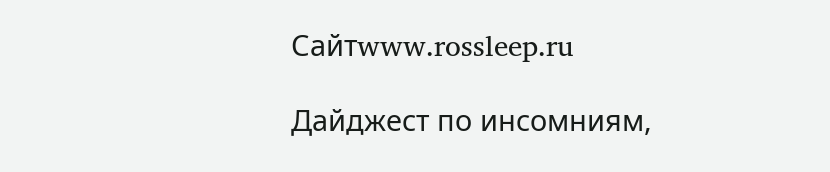Сайтwww.rossleep.ru

Дайджест по инсомниям,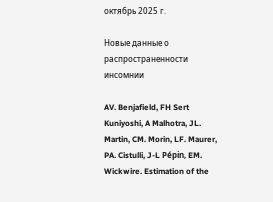октябрь 2025 г.

Новые данные о распространенности инсомнии

AV. Benjafield, FH Sert Kuniyoshi, A Malhotra, JL. Martin, CM. Morin, LF. Maurer, PA. Cistulli, J-L Pépin, EM. Wickwire. Estimation of the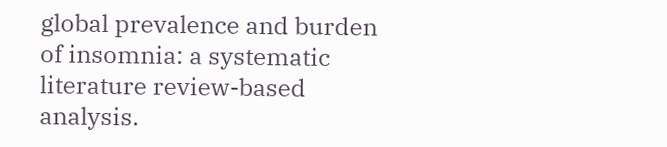global prevalence and burden of insomnia: a systematic literature review-based analysis.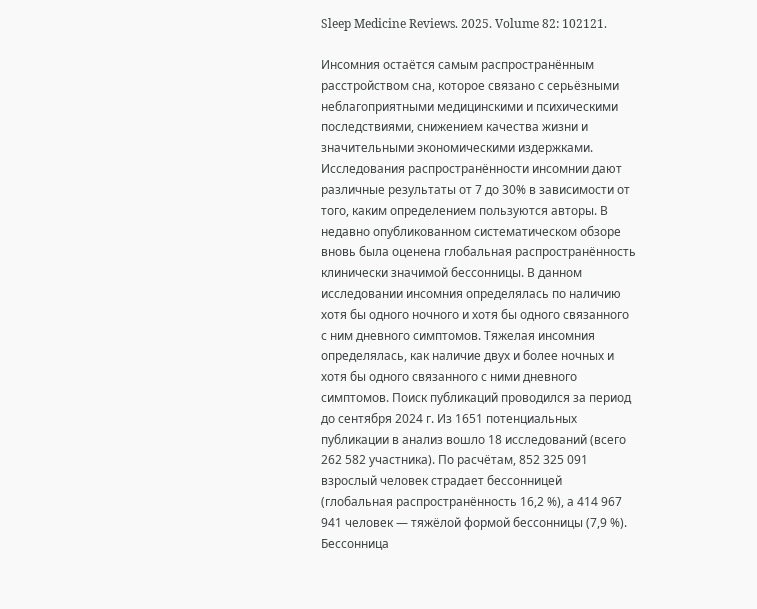Sleep Medicine Reviews. 2025. Volume 82: 102121.

Инсомния остаётся самым распространённым расстройством сна, которое связано с серьёзными неблагоприятными медицинскими и психическими последствиями, снижением качества жизни и значительными экономическими издержками. Исследования распространённости инсомнии дают различные результаты от 7 до 30% в зависимости от того, каким определением пользуются авторы. В недавно опубликованном систематическом обзоре вновь была оценена глобальная распространённость клинически значимой бессонницы. В данном исследовании инсомния определялась по наличию хотя бы одного ночного и хотя бы одного связанного с ним дневного симптомов. Тяжелая инсомния определялась, как наличие двух и более ночных и хотя бы одного связанного с ними дневного симптомов. Поиск публикаций проводился за период до сентября 2024 г. Из 1651 потенциальных публикации в анализ вошло 18 исследований (всего 262 582 участника). По расчётам, 852 325 091 взрослый человек страдает бессонницей (глобальная распространённость 16,2 %), а 414 967 941 человек — тяжёлой формой бессонницы (7,9 %). Бессонница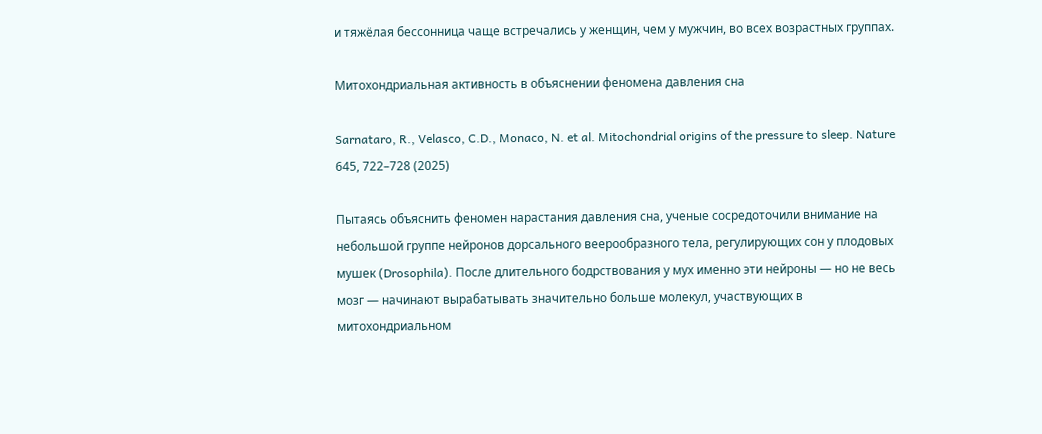и тяжёлая бессонница чаще встречались у женщин, чем у мужчин, во всех возрастных группах.

Митохондриальная активность в объяснении феномена давления сна

Sarnataro, R., Velasco, C.D., Monaco, N. et al. Mitochondrial origins of the pressure to sleep. Nature 645, 722–728 (2025)

Пытаясь объяснить феномен нарастания давления сна, ученые сосредоточили внимание на небольшой группе нейронов дорсального веерообразного тела, регулирующих сон у плодовых мушек (Drosophila). После длительного бодрствования у мух именно эти нейроны — но не весь мозг — начинают вырабатывать значительно больше молекул, участвующих в митохондриальном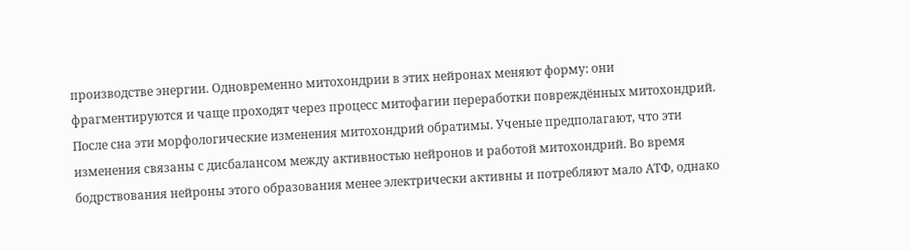производстве энергии. Одновременно митохондрии в этих нейронах меняют форму: они фрагментируются и чаще проходят через процесс митофагии переработки повреждённых митохондрий. После сна эти морфологические изменения митохондрий обратимы. Ученые предполагают, что эти изменения связаны с дисбалансом между активностью нейронов и работой митохондрий. Во время бодрствования нейроны этого образования менее электрически активны и потребляют мало АТФ, однако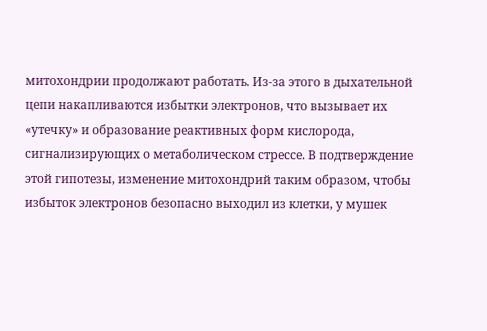митохондрии продолжают работать. Из-за этого в дыхательной цепи накапливаются избытки электронов, что вызывает их «утечку» и образование реактивных форм кислорода, сигнализирующих о метаболическом стрессе. В подтверждение этой гипотезы, изменение митохондрий таким образом, чтобы избыток электронов безопасно выходил из клетки, у мушек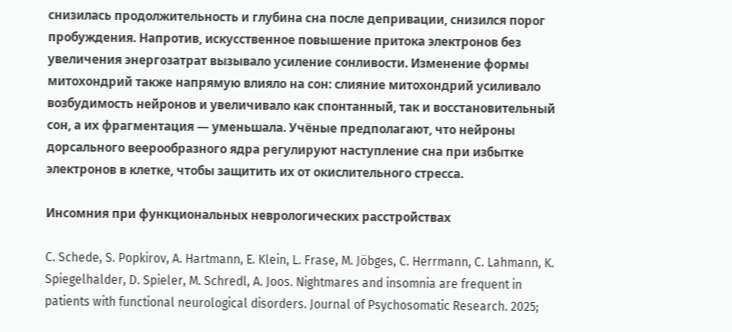снизилась продолжительность и глубина сна после депривации, снизился порог пробуждения. Напротив, искусственное повышение притока электронов без увеличения энергозатрат вызывало усиление сонливости. Изменение формы митохондрий также напрямую влияло на сон: слияние митохондрий усиливало возбудимость нейронов и увеличивало как спонтанный, так и восстановительный сон, а их фрагментация — уменьшала. Учёные предполагают, что нейроны дорсального веерообразного ядра регулируют наступление сна при избытке электронов в клетке, чтобы защитить их от окислительного стресса.

Инсомния при функциональных неврологических расстройствах

C. Schede, S. Popkirov, A. Hartmann, E. Klein, L. Frase, M. Jöbges, C. Herrmann, C. Lahmann, K. Spiegelhalder, D. Spieler, M. Schredl, A. Joos. Nightmares and insomnia are frequent in patients with functional neurological disorders. Journal of Psychosomatic Research. 2025;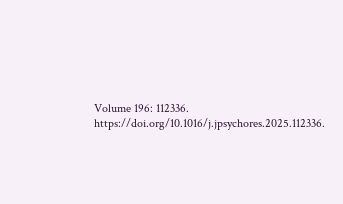Volume 196: 112336. https://doi.org/10.1016/j.jpsychores.2025.112336.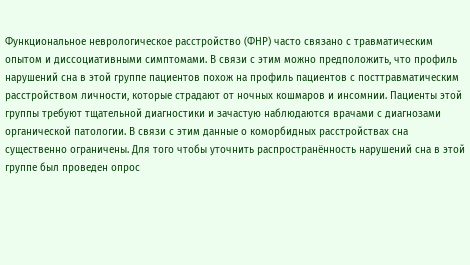Функциональное неврологическое расстройство (ФНР) часто связано с травматическим опытом и диссоциативными симптомами. В связи с этим можно предположить, что профиль нарушений сна в этой группе пациентов похож на профиль пациентов с посттравматическим расстройством личности, которые страдают от ночных кошмаров и инсомнии. Пациенты этой группы требуют тщательной диагностики и зачастую наблюдаются врачами с диагнозами органической патологии. В связи с этим данные о коморбидных расстройствах сна существенно ограничены. Для того чтобы уточнить распространённость нарушений сна в этой группе был проведен опрос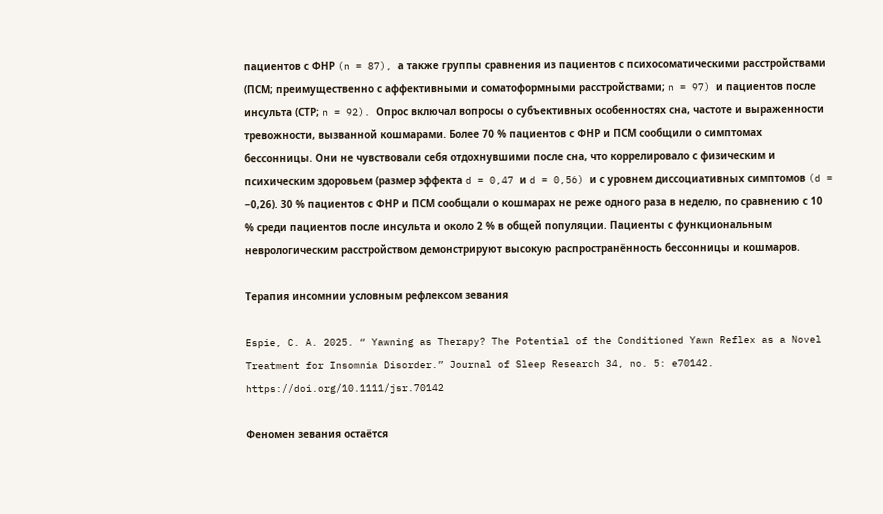пациентов с ФНР (n = 87), а также группы сравнения из пациентов с психосоматическими расстройствами (ПСМ; преимущественно с аффективными и соматоформными расстройствами; n = 97) и пациентов после инсульта (СТР; n = 92). Опрос включал вопросы о субъективных особенностях сна, частоте и выраженности тревожности, вызванной кошмарами. Более 70 % пациентов с ФНР и ПСМ сообщили о симптомах бессонницы. Они не чувствовали себя отдохнувшими после сна, что коррелировало с физическим и психическим здоровьем (размер эффекта d = 0,47 и d = 0,56) и с уровнем диссоциативных симптомов (d = −0,26). 30 % пациентов с ФНР и ПСМ сообщали о кошмарах не реже одного раза в неделю, по сравнению с 10 % среди пациентов после инсульта и около 2 % в общей популяции. Пациенты с функциональным неврологическим расстройством демонстрируют высокую распространённость бессонницы и кошмаров.

Терапия инсомнии условным рефлексом зевания

Espie, C. A. 2025. “ Yawning as Therapy? The Potential of the Conditioned Yawn Reflex as a Novel Treatment for Insomnia Disorder.” Journal of Sleep Research 34, no. 5: e70142. https://doi.org/10.1111/jsr.70142

Феномен зевания остаётся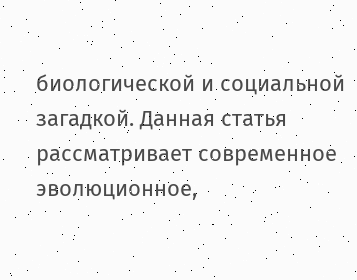биологической и социальной загадкой. Данная статья рассматривает современное эволюционное,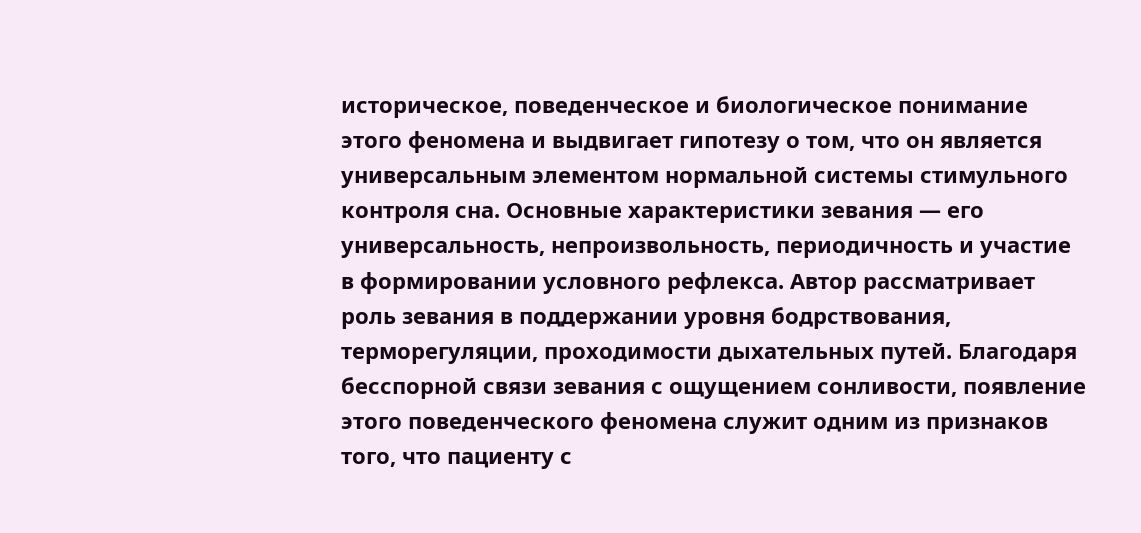историческое, поведенческое и биологическое понимание этого феномена и выдвигает гипотезу о том, что он является универсальным элементом нормальной системы стимульного контроля сна. Основные характеристики зевания — его универсальность, непроизвольность, периодичность и участие в формировании условного рефлекса. Автор рассматривает роль зевания в поддержании уровня бодрствования, терморегуляции, проходимости дыхательных путей. Благодаря бесспорной связи зевания с ощущением сонливости, появление этого поведенческого феномена служит одним из признаков того, что пациенту с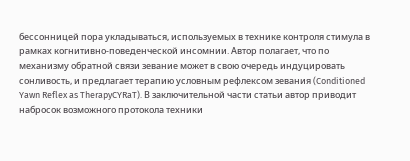бессонницей пора укладываться, используемых в технике контроля стимула в рамках когнитивно-поведенческой инсомнии. Автор полагает, что по механизму обратной связи зевание может в свою очередь индуцировать сонливость, и предлагает терапию условным рефлексом зевания (Conditioned Yawn Reflex as TherapyCYRaT). В заключительной части статьи автор приводит набросок возможного протокола техники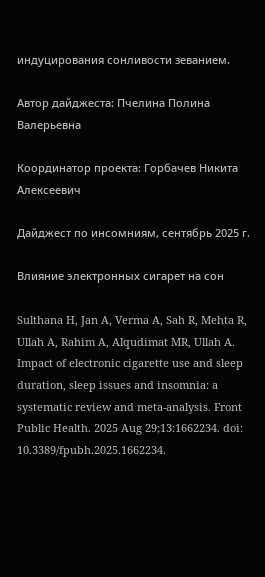индуцирования сонливости зеванием.

Автор дайджеста: Пчелина Полина Валерьевна

Координатор проекта: Горбачев Никита Алексеевич

Дайджест по инсомниям, сентябрь 2025 г.

Влияние электронных сигарет на сон

Sulthana H, Jan A, Verma A, Sah R, Mehta R, Ullah A, Rahim A, Alqudimat MR, Ullah A. Impact of electronic cigarette use and sleep duration, sleep issues and insomnia: a systematic review and meta-analysis. Front Public Health. 2025 Aug 29;13:1662234. doi: 10.3389/fpubh.2025.1662234.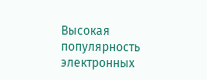Высокая популярность электронных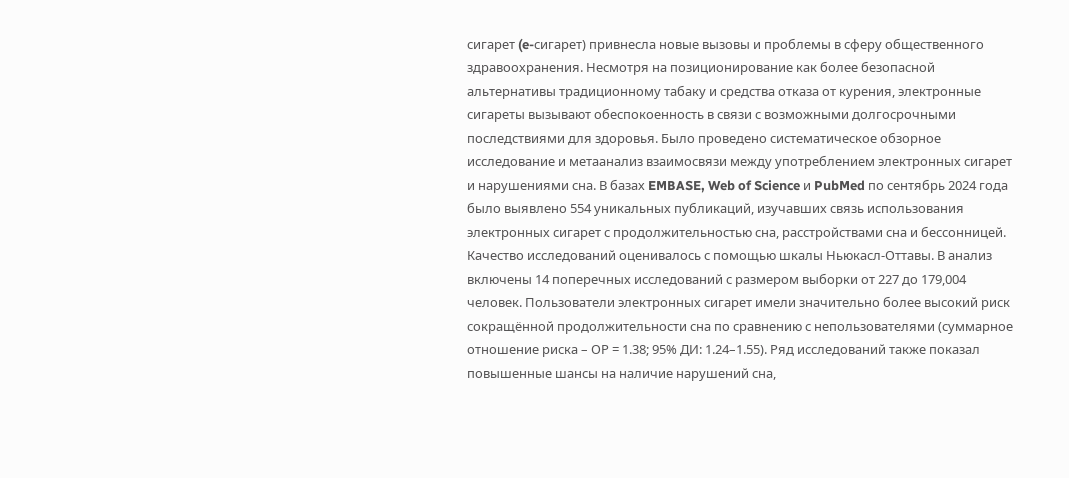сигарет (e-сигарет) привнесла новые вызовы и проблемы в сферу общественного здравоохранения. Несмотря на позиционирование как более безопасной альтернативы традиционному табаку и средства отказа от курения, электронные сигареты вызывают обеспокоенность в связи с возможными долгосрочными последствиями для здоровья. Было проведено систематическое обзорное исследование и метаанализ взаимосвязи между употреблением электронных сигарет и нарушениями сна. В базах EMBASE, Web of Science и PubMed по сентябрь 2024 года было выявлено 554 уникальных публикаций, изучавших связь использования электронных сигарет с продолжительностью сна, расстройствами сна и бессонницей. Качество исследований оценивалось с помощью шкалы Ньюкасл-Оттавы. В анализ включены 14 поперечных исследований с размером выборки от 227 до 179,004 человек. Пользователи электронных сигарет имели значительно более высокий риск сокращённой продолжительности сна по сравнению с непользователями (суммарное отношение риска – ОР = 1.38; 95% ДИ: 1.24–1.55). Ряд исследований также показал повышенные шансы на наличие нарушений сна,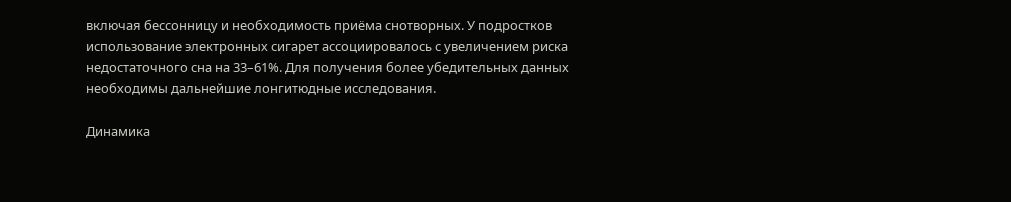включая бессонницу и необходимость приёма снотворных. У подростков использование электронных сигарет ассоциировалось с увеличением риска недостаточного сна на 33–61%. Для получения более убедительных данных необходимы дальнейшие лонгитюдные исследования.

Динамика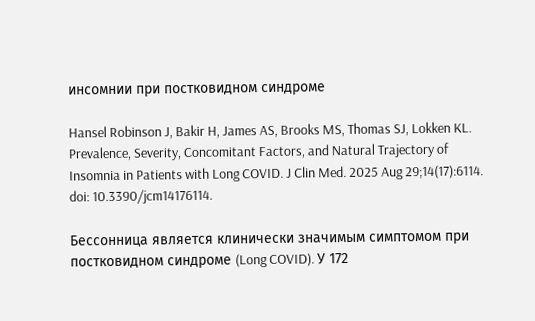инсомнии при постковидном синдроме

Hansel Robinson J, Bakir H, James AS, Brooks MS, Thomas SJ, Lokken KL. Prevalence, Severity, Concomitant Factors, and Natural Trajectory of Insomnia in Patients with Long COVID. J Clin Med. 2025 Aug 29;14(17):6114. doi: 10.3390/jcm14176114.

Бессонница является клинически значимым симптомом при постковидном синдроме (Long COVID). У 172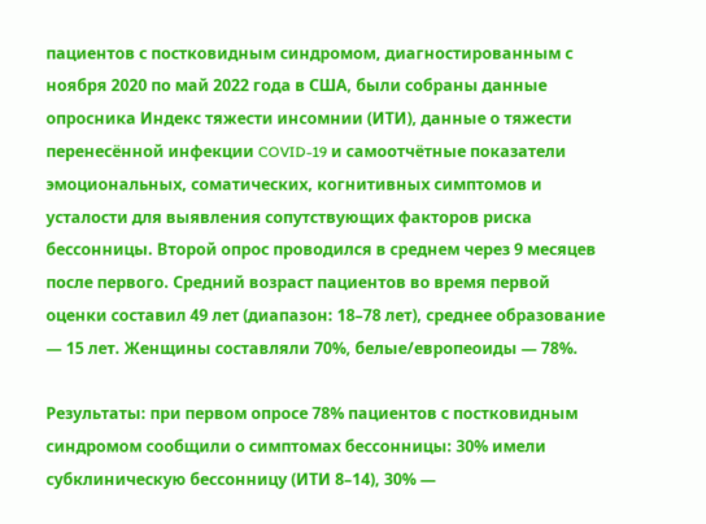пациентов с постковидным синдромом, диагностированным с ноября 2020 по май 2022 года в США, были собраны данные опросника Индекс тяжести инсомнии (ИТИ), данные о тяжести перенесённой инфекции COVID-19 и самоотчётные показатели эмоциональных, соматических, когнитивных симптомов и усталости для выявления сопутствующих факторов риска бессонницы. Второй опрос проводился в среднем через 9 месяцев после первого. Средний возраст пациентов во время первой оценки составил 49 лет (диапазон: 18–78 лет), среднее образование — 15 лет. Женщины составляли 70%, белые/европеоиды — 78%.

Результаты: при первом опросе 78% пациентов с постковидным синдромом сообщили о симптомах бессонницы: 30% имели субклиническую бессонницу (ИТИ 8–14), 30% —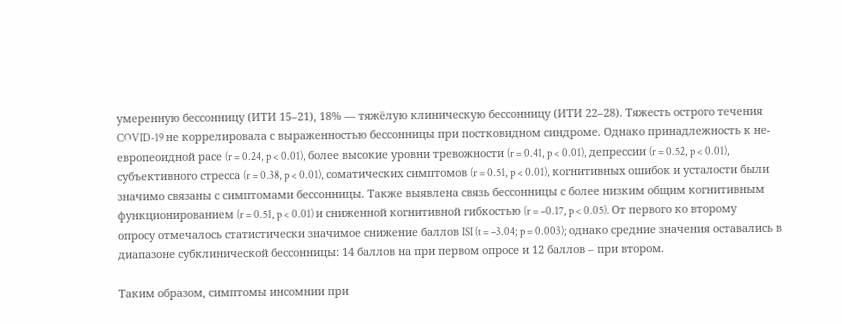умеренную бессонницу (ИТИ 15–21), 18% — тяжёлую клиническую бессонницу (ИТИ 22–28). Тяжесть острого течения COVID-19 не коррелировала с выраженностью бессонницы при постковидном синдроме. Однако принадлежность к не-европеоидной расе (r = 0.24, p < 0.01), более высокие уровни тревожности (r = 0.41, p < 0.01), депрессии (r = 0.52, p < 0.01), субъективного стресса (r = 0.38, p < 0.01), соматических симптомов (r = 0.51, p < 0.01), когнитивных ошибок и усталости были значимо связаны с симптомами бессонницы. Также выявлена связь бессонницы с более низким общим когнитивным функционированием (r = 0.51, p < 0.01) и сниженной когнитивной гибкостью (r = –0.17, p < 0.05). От первого ко второму опросу отмечалось статистически значимое снижение баллов ISI (t = –3.04; p = 0.003); однако средние значения оставались в диапазоне субклинической бессонницы: 14 баллов на при первом опросе и 12 баллов – при втором.

Таким образом, симптомы инсомнии при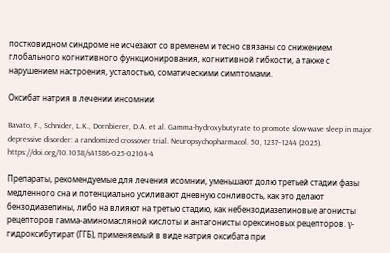постковидном синдроме не исчезают со временем и тесно связаны со снижением глобального когнитивного функционирования, когнитивной гибкости, а также с нарушением настроения, усталостью, соматическими симптомами.

Оксибат натрия в лечении инсомнии

Bavato, F., Schnider, L.K., Dornbierer, D.A. et al. Gamma-hydroxybutyrate to promote slow-wave sleep in major depressive disorder: a randomized crossover trial. Neuropsychopharmacol. 50, 1237–1244 (2025). https://doi.org/10.1038/s41386-025-02104-4

Препараты, рекомендуемые для лечения исомнии, уменьшают долю третьей стадии фазы медленного сна и потенциально усиливают дневную сонливость, как это делают бензодиазепины, либо на влияют на третью стадию, как небензодиазепиновые агонисты рецепторов гамма-аминомасляной кислоты и антагонисты орексиновых рецепторов. γ-гидроксибутират (ГГБ), применяемый в виде натрия оксибата при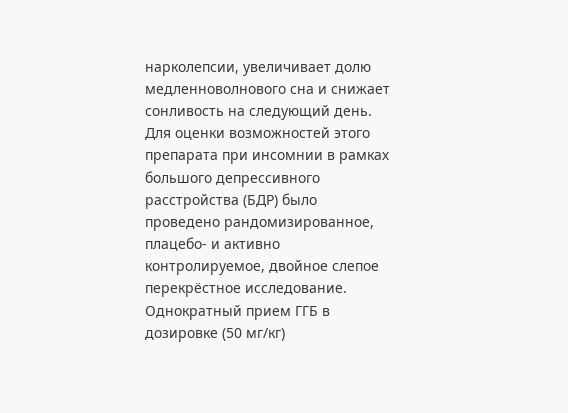нарколепсии, увеличивает долю медленноволнового сна и снижает сонливость на следующий день. Для оценки возможностей этого препарата при инсомнии в рамках большого депрессивного расстройства (БДР) было проведено рандомизированное, плацебо- и активно контролируемое, двойное слепое перекрёстное исследование. Однократный прием ГГБ в дозировке (50 мг/кг)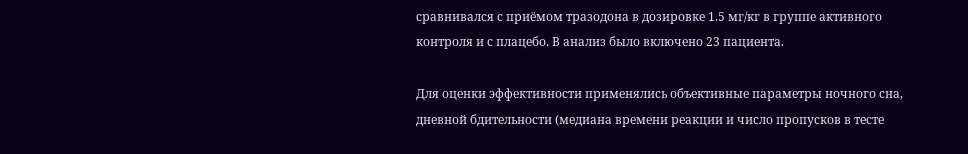сравнивался с приёмом тразодона в дозировке 1.5 мг/кг в группе активного контроля и с плацебо. В анализ было включено 23 пациента.

Для оценки эффективности применялись объективные параметры ночного сна, дневной бдительности (медиана времени реакции и число пропусков в тесте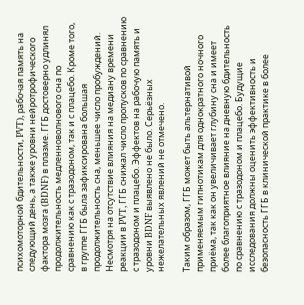психомоторной бдительности, PVT), рабочая память на следующий день, а также уровни нейротрофического фактора мозга (BDNF) в плазме. ГГБ достоверно удлинял продолжительность медленноволнового сна по сравнению как с тразодоном, так и с плацебо. Кроме того, в группе ГГБ была зафиксирована большая продолжительность сна, меньшее число пробуждений. Несмотря на отсутствие влияния на медиану времени реакции в PVT, ГГБ снижал число пропусков по сравнению с тразодоном и плацебо. Эффектов на рабочую память и уровни BDNF выявлено не было. Серьёзных нежелательных явлений не отмечено.

Таким образом, ГГБ может быть альтернативой применяемым гипнотикам для однократного ночного приёма, так как он увеличивает глубину сна и имеет более благоприятное влияние на дневную бдительность по сравнению с тразодоном и плацебо. Будущие исследования должны оценить эффективность и безопасность ГГБ в клинической практике в более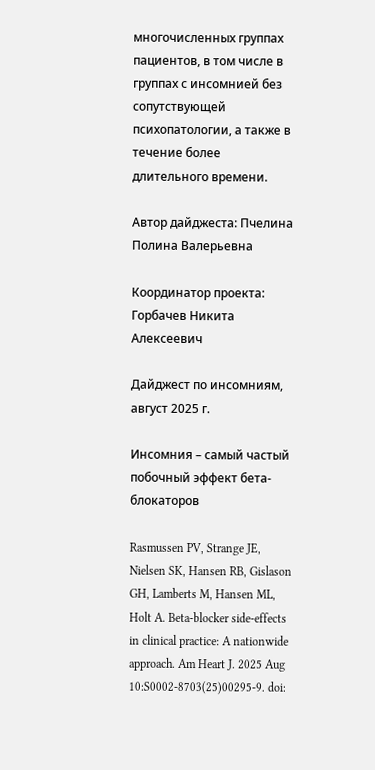многочисленных группах пациентов, в том числе в группах с инсомнией без сопутствующей психопатологии, а также в течение более длительного времени.

Автор дайджеста: Пчелина Полина Валерьевна

Координатор проекта: Горбачев Никита Алексеевич

Дайджест по инсомниям, август 2025 г.

Инсомния – самый частый побочный эффект бета-блокаторов

Rasmussen PV, Strange JE, Nielsen SK, Hansen RB, Gislason GH, Lamberts M, Hansen ML, Holt A. Beta-blocker side-effects in clinical practice: A nationwide approach. Am Heart J. 2025 Aug 10:S0002-8703(25)00295-9. doi: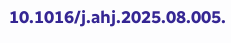10.1016/j.ahj.2025.08.005.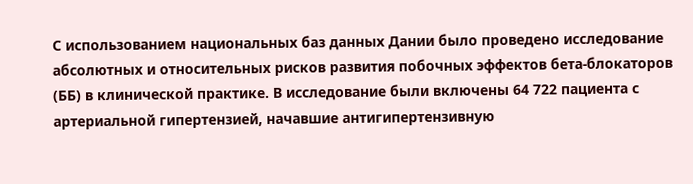С использованием национальных баз данных Дании было проведено исследование абсолютных и относительных рисков развития побочных эффектов бета-блокаторов (ББ) в клинической практике. В исследование были включены 64 722 пациента с артериальной гипертензией, начавшие антигипертензивную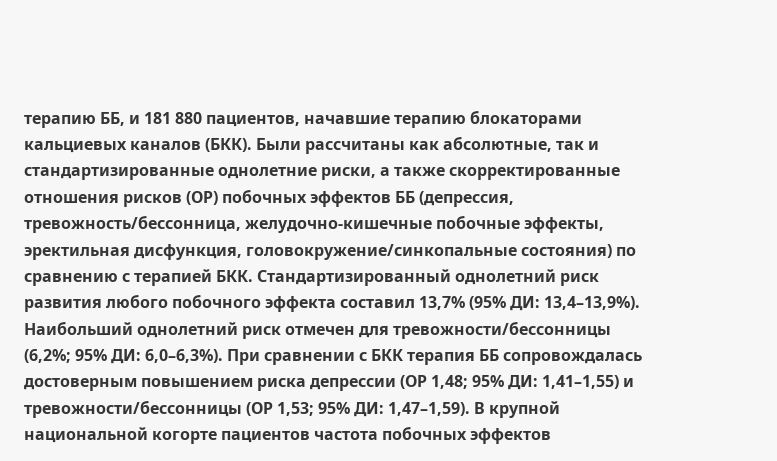терапию ББ, и 181 880 пациентов, начавшие терапию блокаторами кальциевых каналов (БКК). Были рассчитаны как абсолютные, так и стандартизированные однолетние риски, а также скорректированные отношения рисков (ОР) побочных эффектов ББ (депрессия, тревожность/бессонница, желудочно-кишечные побочные эффекты, эректильная дисфункция, головокружение/синкопальные состояния) по сравнению с терапией БКК. Стандартизированный однолетний риск развития любого побочного эффекта составил 13,7% (95% ДИ: 13,4–13,9%). Наибольший однолетний риск отмечен для тревожности/бессонницы (6,2%; 95% ДИ: 6,0–6,3%). При сравнении с БКК терапия ББ сопровождалась достоверным повышением риска депрессии (ОР 1,48; 95% ДИ: 1,41–1,55) и тревожности/бессонницы (ОР 1,53; 95% ДИ: 1,47–1,59). В крупной национальной когорте пациентов частота побочных эффектов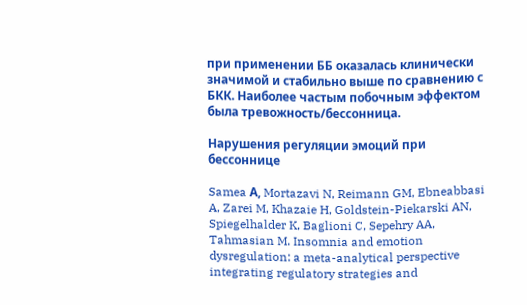при применении ББ оказалась клинически значимой и стабильно выше по сравнению с БКК. Наиболее частым побочным эффектом была тревожность/бессонница.

Нарушения регуляции эмоций при бессоннице

Samea А, Mortazavi N, Reimann GM, Ebneabbasi A, Zarei M, Khazaie H, Goldstein-Piekarski AN, Spiegelhalder K, Baglioni C, Sepehry AA, Tahmasian M. Insomnia and emotion dysregulation: a meta-analytical perspective integrating regulatory strategies and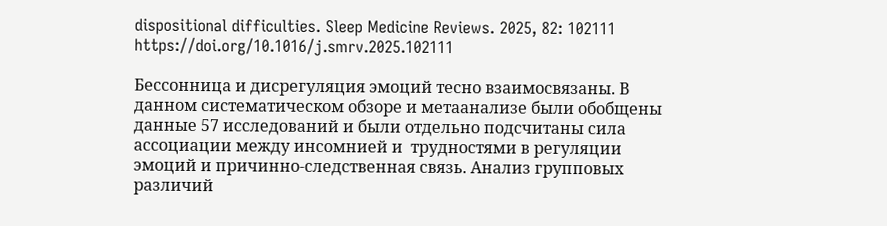dispositional difficulties. Sleep Medicine Reviews. 2025, 82: 102111 https://doi.org/10.1016/j.smrv.2025.102111

Бессонница и дисрегуляция эмоций тесно взаимосвязаны. В данном систематическом обзоре и метаанализе были обобщены данные 57 исследований и были отдельно подсчитаны сила ассоциации между инсомнией и  трудностями в регуляции эмоций и причинно-следственная связь. Анализ групповых различий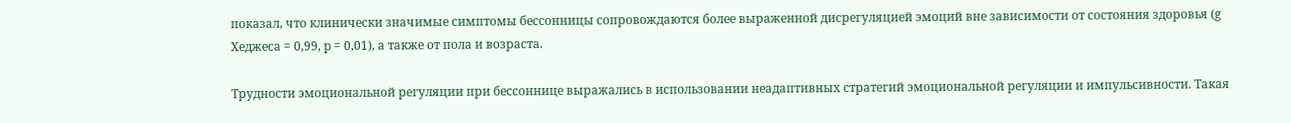показал, что клинически значимые симптомы бессонницы сопровождаются более выраженной дисрегуляцией эмоций вне зависимости от состояния здоровья (g Хеджеса = 0,99, p = 0,01), а также от пола и возраста.

Трудности эмоциональной регуляции при бессоннице выражались в использовании неадаптивных стратегий эмоциональной регуляции и импульсивности. Такая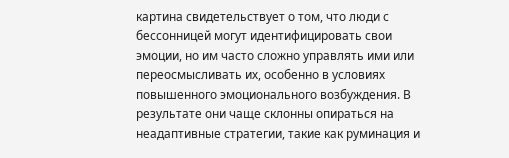картина свидетельствует о том, что люди с бессонницей могут идентифицировать свои эмоции, но им часто сложно управлять ими или переосмысливать их, особенно в условиях повышенного эмоционального возбуждения. В результате они чаще склонны опираться на неадаптивные стратегии, такие как руминация и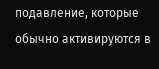подавление, которые обычно активируются в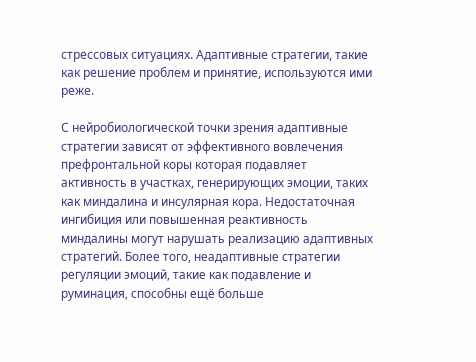стрессовых ситуациях. Адаптивные стратегии, такие как решение проблем и принятие, используются ими реже.

С нейробиологической точки зрения адаптивные стратегии зависят от эффективного вовлечения префронтальной коры которая подавляет активность в участках, генерирующих эмоции, таких как миндалина и инсулярная кора. Недостаточная ингибиция или повышенная реактивность миндалины могут нарушать реализацию адаптивных стратегий. Более того, неадаптивные стратегии регуляции эмоций, такие как подавление и руминация, способны ещё больше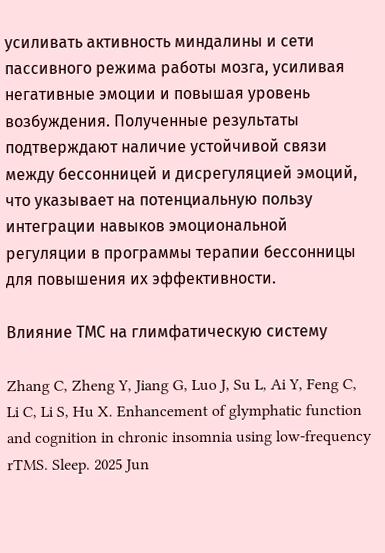усиливать активность миндалины и сети пассивного режима работы мозга, усиливая негативные эмоции и повышая уровень возбуждения. Полученные результаты подтверждают наличие устойчивой связи между бессонницей и дисрегуляцией эмоций, что указывает на потенциальную пользу интеграции навыков эмоциональной регуляции в программы терапии бессонницы для повышения их эффективности.

Влияние ТМС на глимфатическую систему

Zhang C, Zheng Y, Jiang G, Luo J, Su L, Ai Y, Feng C, Li C, Li S, Hu X. Enhancement of glymphatic function and cognition in chronic insomnia using low-frequency rTMS. Sleep. 2025 Jun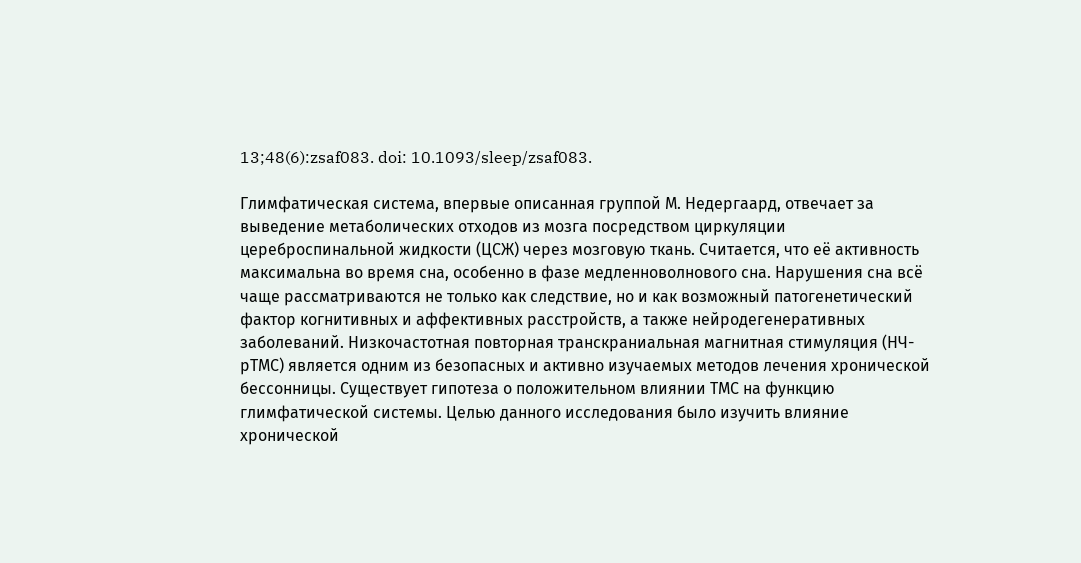13;48(6):zsaf083. doi: 10.1093/sleep/zsaf083.

Глимфатическая система, впервые описанная группой М. Недергаард, отвечает за выведение метаболических отходов из мозга посредством циркуляции цереброспинальной жидкости (ЦСЖ) через мозговую ткань. Считается, что её активность максимальна во время сна, особенно в фазе медленноволнового сна. Нарушения сна всё чаще рассматриваются не только как следствие, но и как возможный патогенетический фактор когнитивных и аффективных расстройств, а также нейродегенеративных заболеваний. Низкочастотная повторная транскраниальная магнитная стимуляция (НЧ-рТМС) является одним из безопасных и активно изучаемых методов лечения хронической бессонницы. Существует гипотеза о положительном влиянии ТМС на функцию глимфатической системы. Целью данного исследования было изучить влияние хронической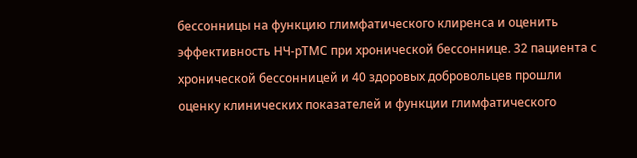бессонницы на функцию глимфатического клиренса и оценить эффективность НЧ-рТМС при хронической бессоннице. 32 пациента с хронической бессонницей и 40 здоровых добровольцев прошли оценку клинических показателей и функции глимфатического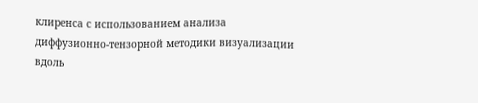клиренса с использованием анализа диффузионно-тензорной методики визуализации вдоль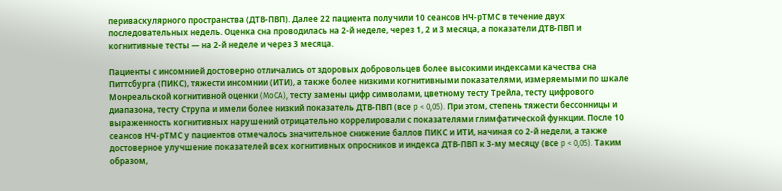периваскулярного пространства (ДТВ-ПВП). Далее 22 пациента получили 10 сеансов НЧ-рТМС в течение двух последовательных недель. Оценка сна проводилась на 2-й неделе, через 1, 2 и 3 месяца, а показатели ДТВ-ПВП и когнитивные тесты — на 2-й неделе и через 3 месяца.

Пациенты с инсомнией достоверно отличались от здоровых добровольцев более высокими индексами качества сна Питтсбурга (ПИКС), тяжести инсомнии (ИТИ), а также более низкими когнитивными показателями, измеряемыми по шкале Монреальской когнитивной оценки (MoCA), тесту замены цифр символами, цветному тесту Трейла, тесту цифрового диапазона, тесту Струпа и имели более низкий показатель ДТВ-ПВП (все p < 0,05). При этом, степень тяжести бессонницы и выраженность когнитивных нарушений отрицательно коррелировали с показателями глимфатической функции. После 10 сеансов НЧ-рТМС у пациентов отмечалось значительное снижение баллов ПИКС и ИТИ, начиная со 2-й недели, а также достоверное улучшение показателей всех когнитивных опросников и индекса ДТВ-ПВП к 3-му месяцу (все p < 0,05). Таким образом,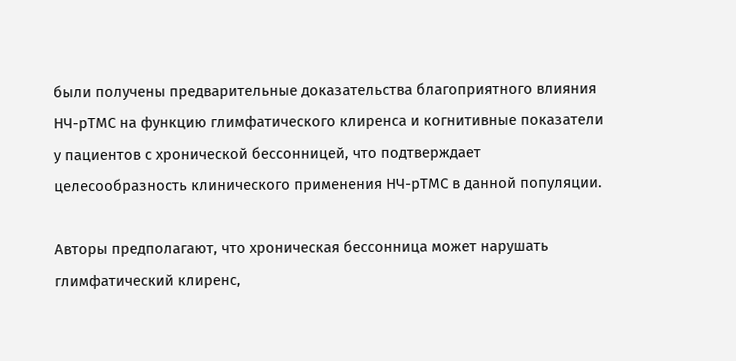были получены предварительные доказательства благоприятного влияния НЧ-рТМС на функцию глимфатического клиренса и когнитивные показатели у пациентов с хронической бессонницей, что подтверждает целесообразность клинического применения НЧ-рТМС в данной популяции.

Авторы предполагают, что хроническая бессонница может нарушать глимфатический клиренс,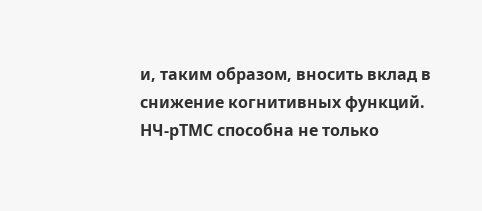и, таким образом, вносить вклад в снижение когнитивных функций. НЧ-рТМС способна не только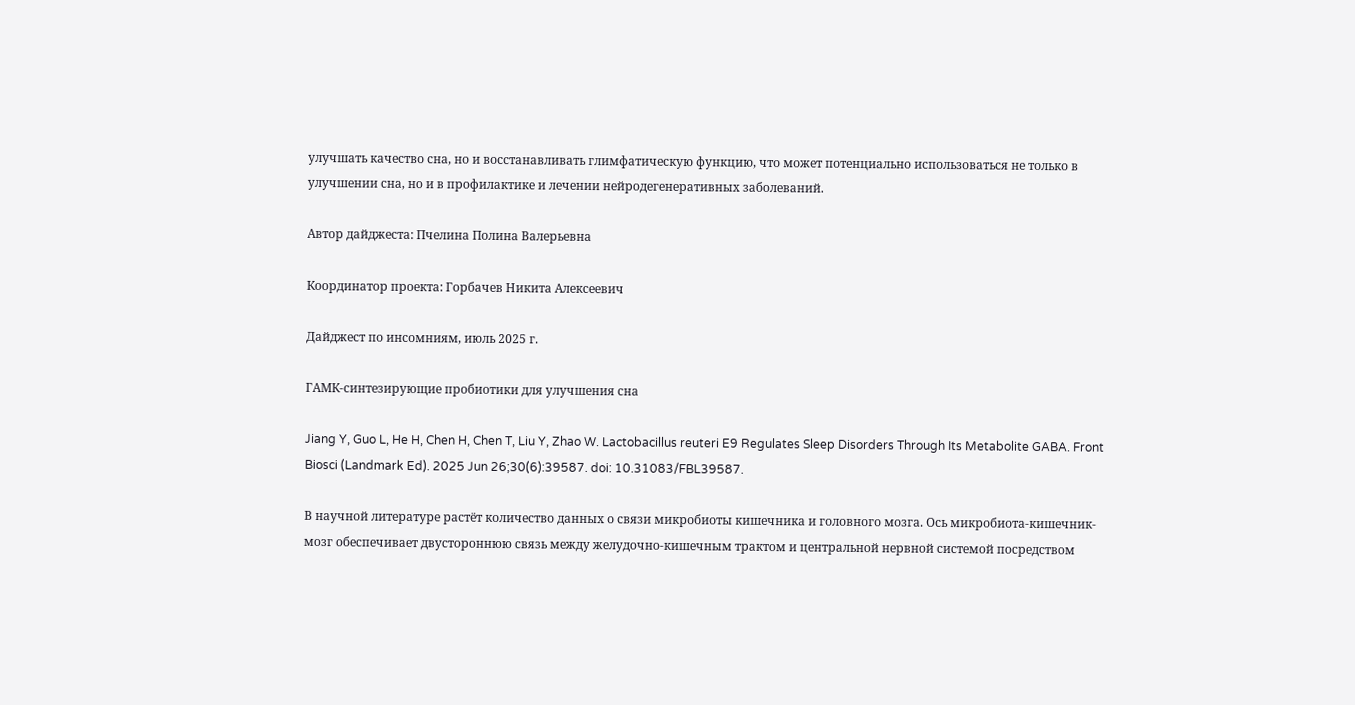улучшать качество сна, но и восстанавливать глимфатическую функцию, что может потенциально использоваться не только в улучшении сна, но и в профилактике и лечении нейродегенеративных заболеваний.

Автор дайджеста: Пчелина Полина Валерьевна

Координатор проекта: Горбачев Никита Алексеевич

Дайджест по инсомниям, июль 2025 г.

ГАМК-синтезирующие пробиотики для улучшения сна

Jiang Y, Guo L, He H, Chen H, Chen T, Liu Y, Zhao W. Lactobacillus reuteri E9 Regulates Sleep Disorders Through Its Metabolite GABA. Front Biosci (Landmark Ed). 2025 Jun 26;30(6):39587. doi: 10.31083/FBL39587.

В научной литературе растёт количество данных о связи микробиоты кишечника и головного мозга. Ось микробиота-кишечник-мозг обеспечивает двустороннюю связь между желудочно-кишечным трактом и центральной нервной системой посредством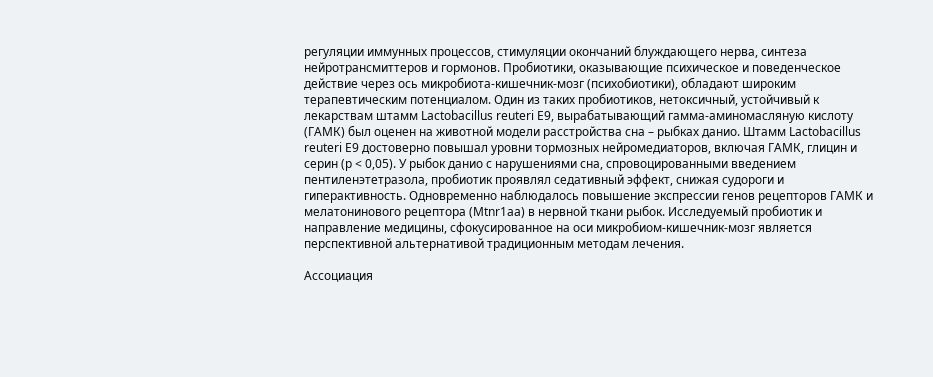регуляции иммунных процессов, стимуляции окончаний блуждающего нерва, синтеза нейротрансмиттеров и гормонов. Пробиотики, оказывающие психическое и поведенческое действие через ось микробиота-кишечник-мозг (психобиотики), обладают широким терапевтическим потенциалом. Один из таких пробиотиков, нетоксичный, устойчивый к лекарствам штамм Lactobacillus reuteri E9, вырабатывающий гамма-аминомасляную кислоту (ГАМК) был оценен на животной модели расстройства сна – рыбках данио. Штамм Lactobacillus reuteri E9 достоверно повышал уровни тормозных нейромедиаторов, включая ГАМК, глицин и серин (p < 0,05). У рыбок данио с нарушениями сна, спровоцированными введением пентиленэтетразола, пробиотик проявлял седативный эффект, снижая судороги и гиперактивность. Одновременно наблюдалось повышение экспрессии генов рецепторов ГАМК и мелатонинового рецептора (Mtnr1aa) в нервной ткани рыбок. Исследуемый пробиотик и направление медицины, сфокусированное на оси микробиом-кишечник-мозг является перспективной альтернативой традиционным методам лечения.

Ассоциация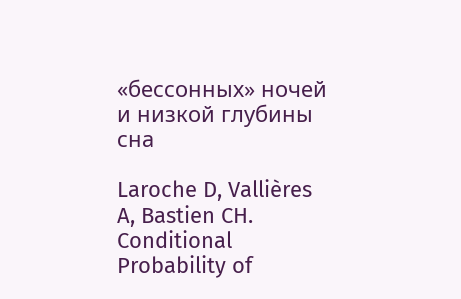«бессонных» ночей и низкой глубины сна

Laroche D, Vallières A, Bastien CH. Conditional Probability of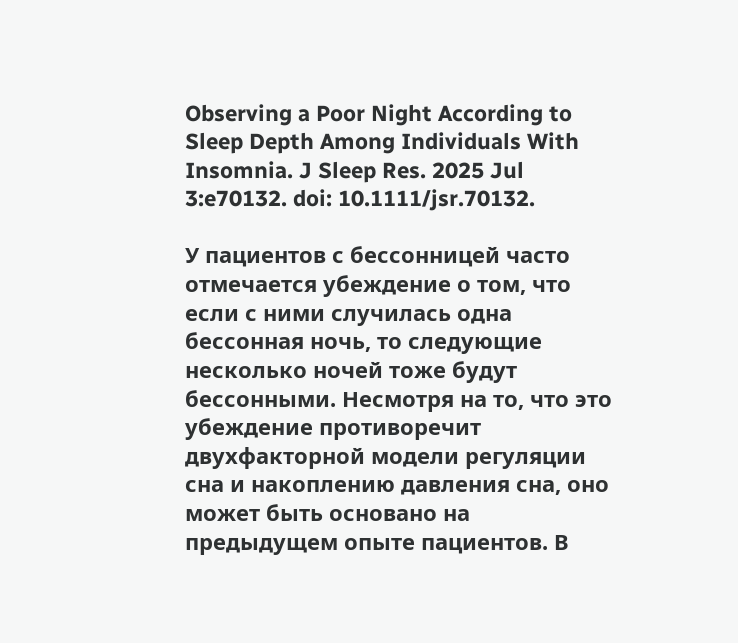Observing a Poor Night According to Sleep Depth Among Individuals With Insomnia. J Sleep Res. 2025 Jul 3:e70132. doi: 10.1111/jsr.70132.

У пациентов с бессонницей часто отмечается убеждение о том, что если с ними случилась одна бессонная ночь, то следующие несколько ночей тоже будут бессонными. Несмотря на то, что это убеждение противоречит двухфакторной модели регуляции сна и накоплению давления сна, оно может быть основано на предыдущем опыте пациентов. В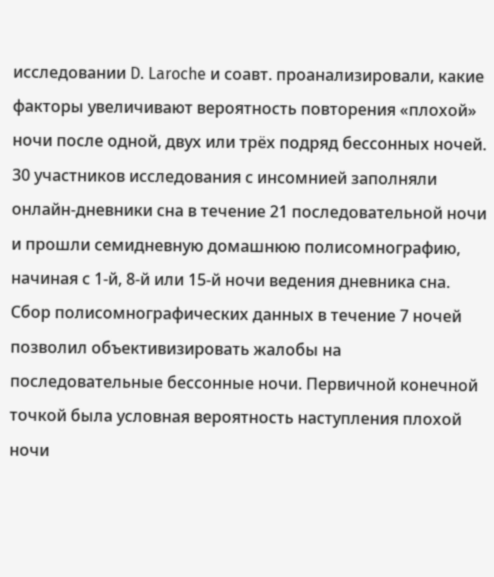исследовании D. Laroche и соавт. проанализировали, какие факторы увеличивают вероятность повторения «плохой» ночи после одной, двух или трёх подряд бессонных ночей. 30 участников исследования с инсомнией заполняли онлайн-дневники сна в течение 21 последовательной ночи и прошли семидневную домашнюю полисомнографию, начиная с 1-й, 8-й или 15-й ночи ведения дневника сна. Сбор полисомнографических данных в течение 7 ночей позволил объективизировать жалобы на последовательные бессонные ночи. Первичной конечной точкой была условная вероятность наступления плохой ночи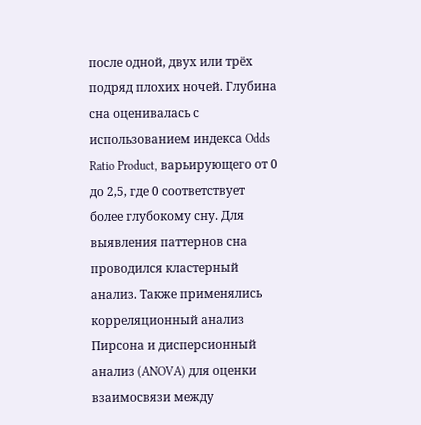после одной, двух или трёх подряд плохих ночей. Глубина сна оценивалась с использованием индекса Odds Ratio Product, варьирующего от 0 до 2,5, где 0 соответствует более глубокому сну. Для выявления паттернов сна проводился кластерный анализ. Также применялись корреляционный анализ Пирсона и дисперсионный анализ (ANOVA) для оценки взаимосвязи между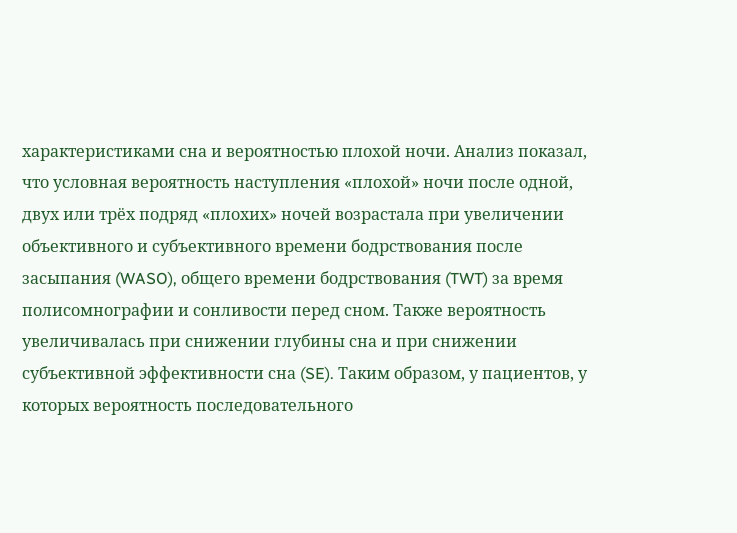характеристиками сна и вероятностью плохой ночи. Анализ показал, что условная вероятность наступления «плохой» ночи после одной, двух или трёх подряд «плохих» ночей возрастала при увеличении объективного и субъективного времени бодрствования после засыпания (WASO), общего времени бодрствования (TWT) за время полисомнографии и сонливости перед сном. Также вероятность увеличивалась при снижении глубины сна и при снижении субъективной эффективности сна (SE). Таким образом, у пациентов, у которых вероятность последовательного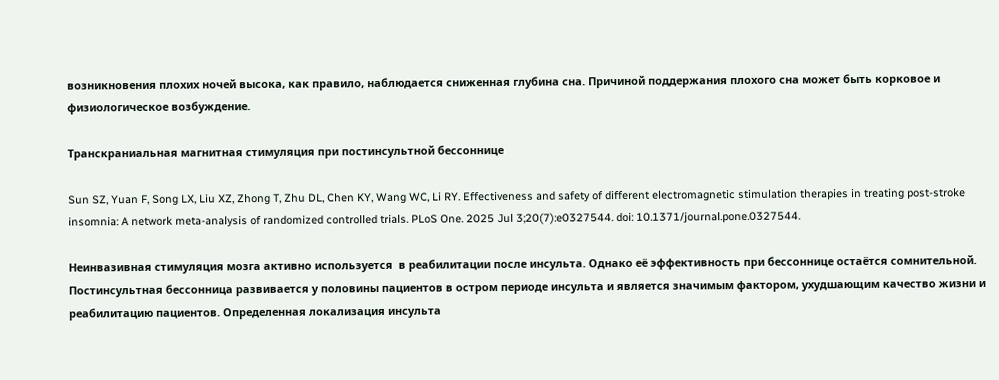возникновения плохих ночей высока, как правило, наблюдается сниженная глубина сна. Причиной поддержания плохого сна может быть корковое и физиологическое возбуждение.

Транскраниальная магнитная стимуляция при постинсультной бессоннице

Sun SZ, Yuan F, Song LX, Liu XZ, Zhong T, Zhu DL, Chen KY, Wang WC, Li RY. Effectiveness and safety of different electromagnetic stimulation therapies in treating post-stroke insomnia: A network meta-analysis of randomized controlled trials. PLoS One. 2025 Jul 3;20(7):e0327544. doi: 10.1371/journal.pone.0327544.

Неинвазивная стимуляция мозга активно используется  в реабилитации после инсульта. Однако её эффективность при бессоннице остаётся сомнительной. Постинсультная бессонница развивается у половины пациентов в остром периоде инсульта и является значимым фактором, ухудшающим качество жизни и реабилитацию пациентов. Определенная локализация инсульта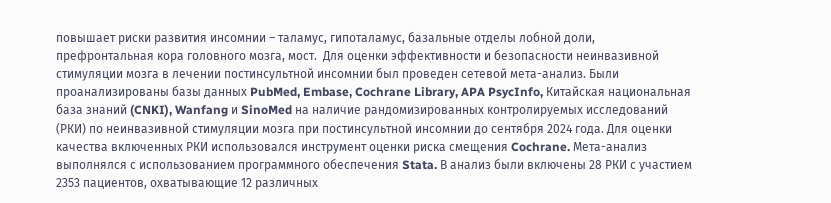повышает риски развития инсомнии – таламус, гипоталамус, базальные отделы лобной доли, префронтальная кора головного мозга, мост.  Для оценки эффективности и безопасности неинвазивной стимуляции мозга в лечении постинсультной инсомнии был проведен сетевой мета-анализ. Были проанализированы базы данных PubMed, Embase, Cochrane Library, APA PsycInfo, Китайская национальная база знаний (CNKI), Wanfang и SinoMed на наличие рандомизированных контролируемых исследований (РКИ) по неинвазивной стимуляции мозга при постинсультной инсомнии до сентября 2024 года. Для оценки качества включенных РКИ использовался инструмент оценки риска смещения Cochrane. Мета-анализ выполнялся с использованием программного обеспечения Stata. В анализ были включены 28 РКИ с участием 2353 пациентов, охватывающие 12 различных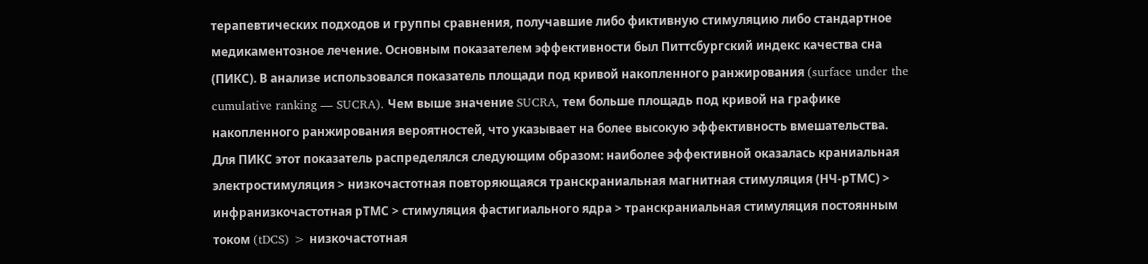терапевтических подходов и группы сравнения, получавшие либо фиктивную стимуляцию либо стандартное медикаментозное лечение. Основным показателем эффективности был Питтсбургский индекс качества сна (ПИКС). В анализе использовался показатель площади под кривой накопленного ранжирования (surface under the cumulative ranking — SUCRA). Чем выше значение SUCRA, тем больше площадь под кривой на графике накопленного ранжирования вероятностей, что указывает на более высокую эффективность вмешательства. Для ПИКС этот показатель распределялся следующим образом: наиболее эффективной оказалась краниальная электростимуляция > низкочастотная повторяющаяся транскраниальная магнитная стимуляция (НЧ-рТМС) > инфранизкочастотная рТМС > стимуляция фастигиального ядра > транскраниальная стимуляция постоянным током (tDCS) > низкочастотная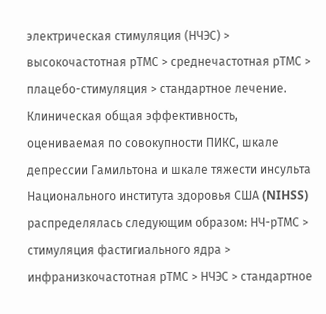электрическая стимуляция (НЧЭС) > высокочастотная рТМС > среднечастотная рТМС > плацебо-стимуляция > стандартное лечение. Клиническая общая эффективность, оцениваемая по совокупности ПИКС, шкале депрессии Гамильтона и шкале тяжести инсульта Национального института здоровья США (NIHSS) распределялась следующим образом: НЧ-рТМС > стимуляция фастигиального ядра > инфранизкочастотная рТМС > НЧЭС > стандартное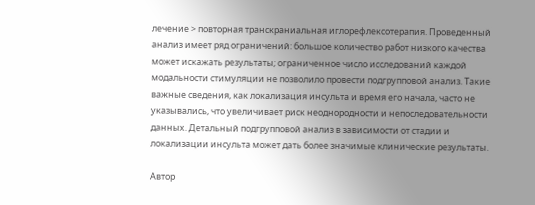лечение > повторная транскраниальная иглорефлексотерапия. Проведенный анализ имеет ряд ограничений: большое количество работ низкого качества может искажать результаты; ограниченное число исследований каждой модальности стимуляции не позволило провести подгрупповой анализ. Такие важные сведения, как локализация инсульта и время его начала, часто не указывались, что увеличивает риск неоднородности и непоследовательности данных. Детальный подгрупповой анализ в зависимости от стадии и локализации инсульта может дать более значимые клинические результаты.

Автор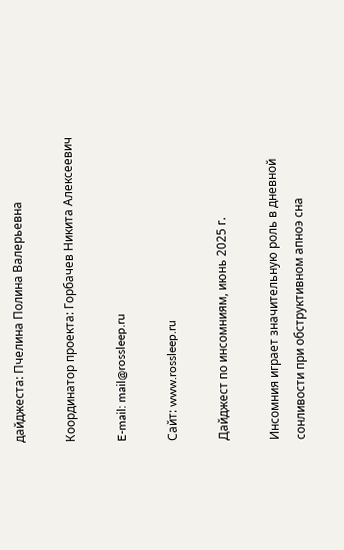дайджеста: Пчелина Полина Валерьевна

Координатор проекта: Горбачев Никита Алексеевич

E-mail: mail@rossleep.ru

Сайт: www.rossleep.ru

Дайджест по инсомниям, июнь 2025 г.

Инсомния играет значительную роль в дневной сонливости при обструктивном апноэ сна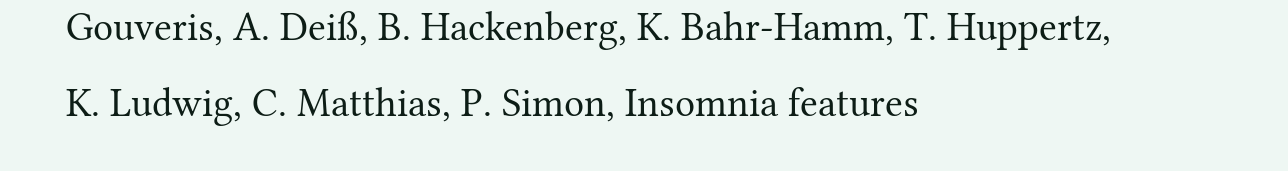Gouveris, A. Deiß, B. Hackenberg, K. Bahr-Hamm, T. Huppertz, K. Ludwig, C. Matthias, P. Simon, Insomnia features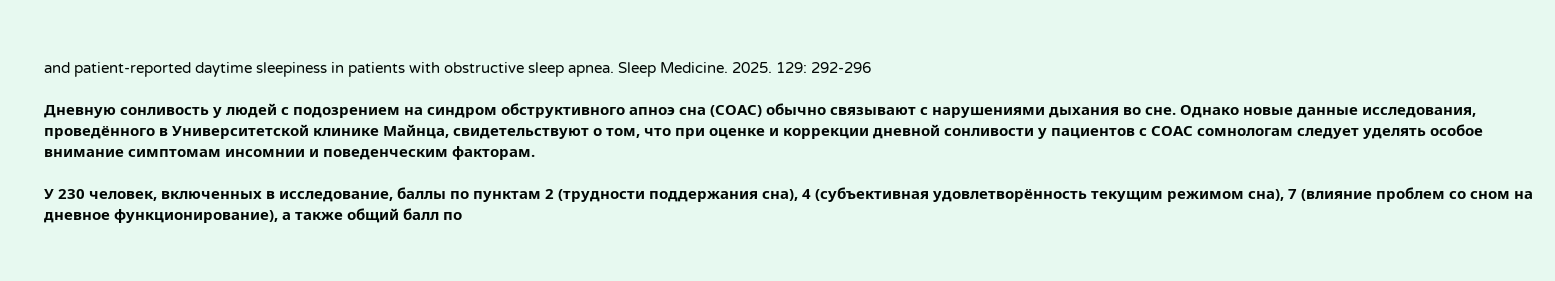and patient-reported daytime sleepiness in patients with obstructive sleep apnea. Sleep Medicine. 2025. 129: 292-296

Дневную сонливость у людей с подозрением на синдром обструктивного апноэ сна (СОАС) обычно связывают с нарушениями дыхания во сне. Однако новые данные исследования, проведённого в Университетской клинике Майнца, свидетельствуют о том, что при оценке и коррекции дневной сонливости у пациентов с СОАС сомнологам следует уделять особое внимание симптомам инсомнии и поведенческим факторам.

У 230 человек, включенных в исследование, баллы по пунктам 2 (трудности поддержания сна), 4 (субъективная удовлетворённость текущим режимом сна), 7 (влияние проблем со сном на дневное функционирование), а также общий балл по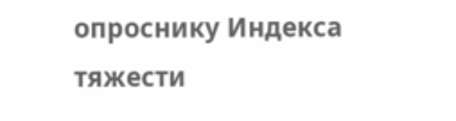опроснику Индекса тяжести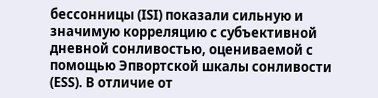бессонницы (ISI) показали сильную и значимую корреляцию с субъективной дневной сонливостью, оцениваемой с помощью Эпвортской шкалы сонливости (ESS). В отличие от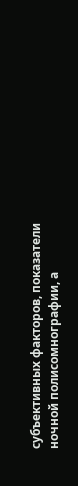субъективных факторов, показатели ночной полисомнографии, а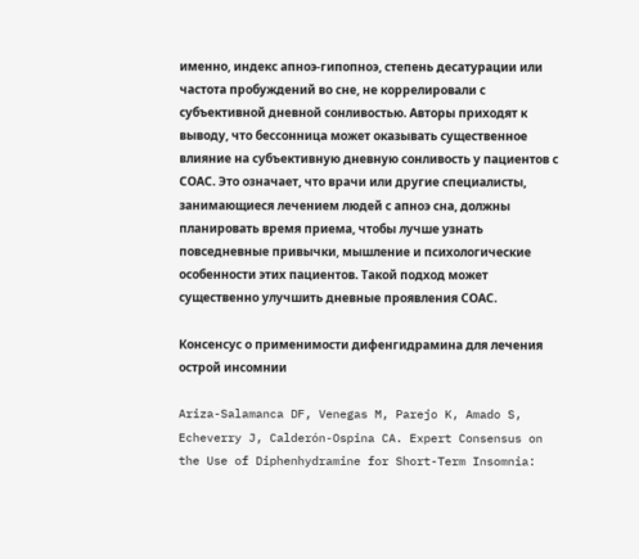именно, индекс апноэ-гипопноэ, степень десатурации или частота пробуждений во сне, не коррелировали с субъективной дневной сонливостью. Авторы приходят к выводу, что бессонница может оказывать существенное влияние на субъективную дневную сонливость у пациентов с СОАС. Это означает, что врачи или другие специалисты, занимающиеся лечением людей с апноэ сна, должны планировать время приема, чтобы лучше узнать повседневные привычки, мышление и психологические особенности этих пациентов. Такой подход может существенно улучшить дневные проявления СОАС.

Консенсус о применимости дифенгидрамина для лечения острой инсомнии

Ariza-Salamanca DF, Venegas M, Parejo K, Amado S, Echeverry J, Calderón-Ospina CA. Expert Consensus on the Use of Diphenhydramine for Short-Term Insomnia: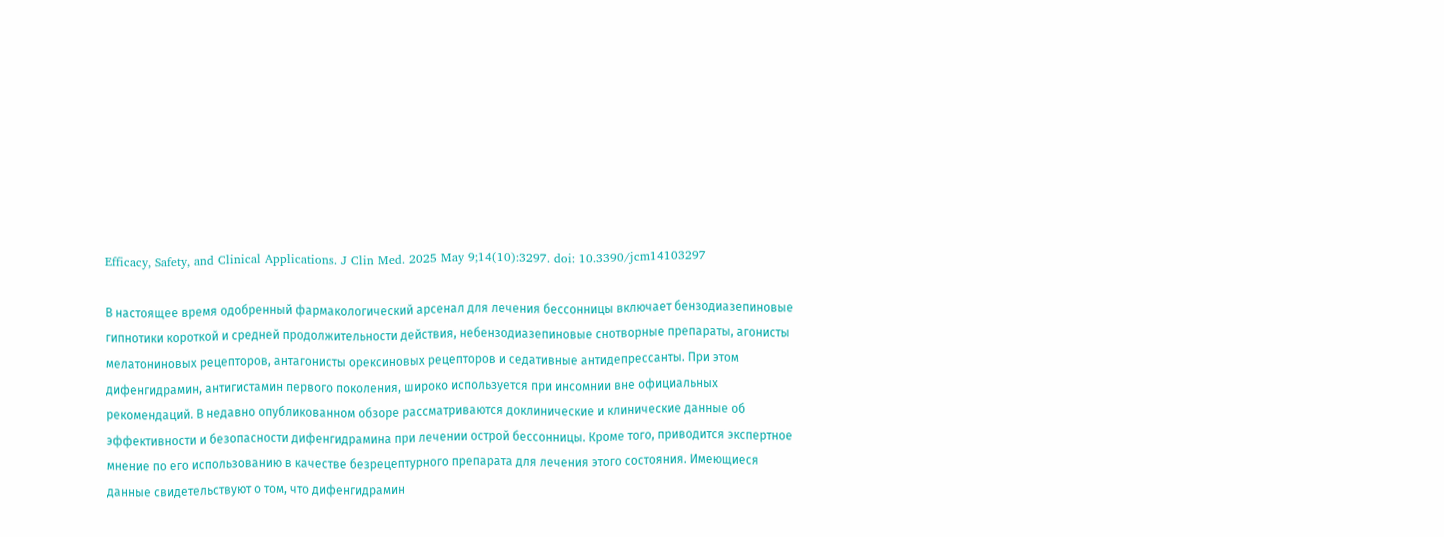Efficacy, Safety, and Clinical Applications. J Clin Med. 2025 May 9;14(10):3297. doi: 10.3390/jcm14103297

В настоящее время одобренный фармакологический арсенал для лечения бессонницы включает бензодиазепиновые гипнотики короткой и средней продолжительности действия, небензодиазепиновые снотворные препараты, агонисты мелатониновых рецепторов, антагонисты орексиновых рецепторов и седативные антидепрессанты. При этом дифенгидрамин, антигистамин первого поколения, широко используется при инсомнии вне официальных рекомендаций. В недавно опубликованном обзоре рассматриваются доклинические и клинические данные об эффективности и безопасности дифенгидрамина при лечении острой бессонницы. Кроме того, приводится экспертное мнение по его использованию в качестве безрецептурного препарата для лечения этого состояния. Имеющиеся данные свидетельствуют о том, что дифенгидрамин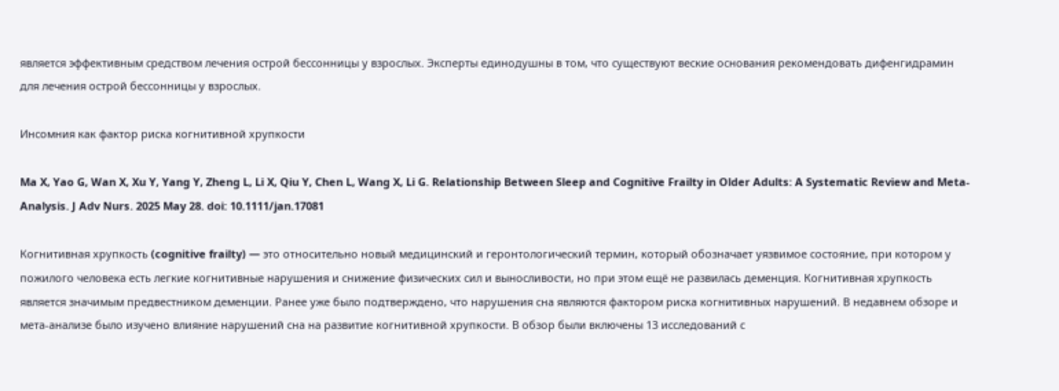является эффективным средством лечения острой бессонницы у взрослых. Эксперты единодушны в том, что существуют веские основания рекомендовать дифенгидрамин для лечения острой бессонницы у взрослых.

Инсомния как фактор риска когнитивной хрупкости

Ma X, Yao G, Wan X, Xu Y, Yang Y, Zheng L, Li X, Qiu Y, Chen L, Wang X, Li G. Relationship Between Sleep and Cognitive Frailty in Older Adults: A Systematic Review and Meta-Analysis. J Adv Nurs. 2025 May 28. doi: 10.1111/jan.17081

Когнитивная хрупкость (cognitive frailty) — это относительно новый медицинский и геронтологический термин, который обозначает уязвимое состояние, при котором у пожилого человека есть легкие когнитивные нарушения и снижение физических сил и выносливости, но при этом ещё не развилась деменция. Когнитивная хрупкость является значимым предвестником деменции. Ранее уже было подтверждено, что нарушения сна являются фактором риска когнитивных нарушений. В недавнем обзоре и мета-анализе было изучено влияние нарушений сна на развитие когнитивной хрупкости. В обзор были включены 13 исследований с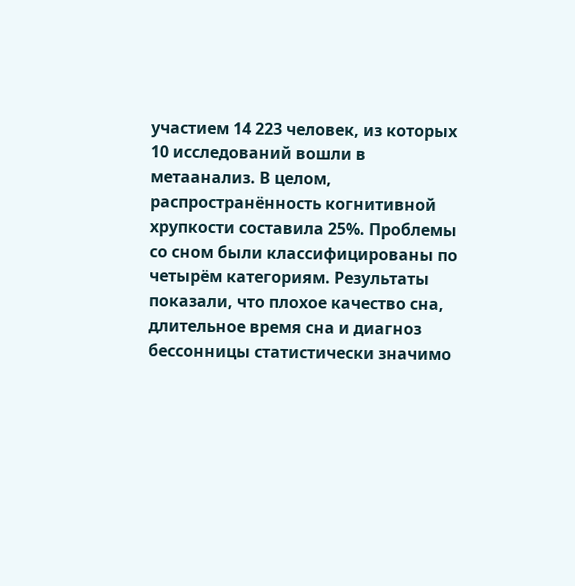участием 14 223 человек, из которых 10 исследований вошли в метаанализ. В целом, распространённость когнитивной хрупкости составила 25%. Проблемы со сном были классифицированы по четырём категориям. Результаты показали, что плохое качество сна, длительное время сна и диагноз бессонницы статистически значимо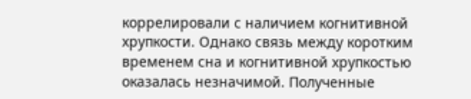коррелировали с наличием когнитивной хрупкости. Однако связь между коротким временем сна и когнитивной хрупкостью оказалась незначимой. Полученные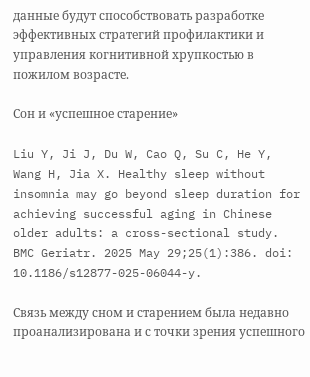данные будут способствовать разработке эффективных стратегий профилактики и управления когнитивной хрупкостью в пожилом возрасте.

Сон и «успешное старение»

Liu Y, Ji J, Du W, Cao Q, Su C, He Y, Wang H, Jia X. Healthy sleep without insomnia may go beyond sleep duration for achieving successful aging in Chinese older adults: a cross-sectional study. BMC Geriatr. 2025 May 29;25(1):386. doi: 10.1186/s12877-025-06044-y.

Связь между сном и старением была недавно проанализирована и с точки зрения успешного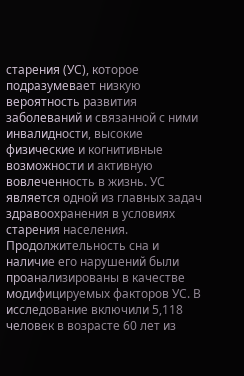старения (УС), которое подразумевает низкую вероятность развития заболеваний и связанной с ними инвалидности, высокие физические и когнитивные возможности и активную вовлеченность в жизнь. УС является одной из главных задач здравоохранения в условиях старения населения. Продолжительность сна и наличие его нарушений были проанализированы в качестве модифицируемых факторов УС. В исследование включили 5,118 человек в возрасте 60 лет из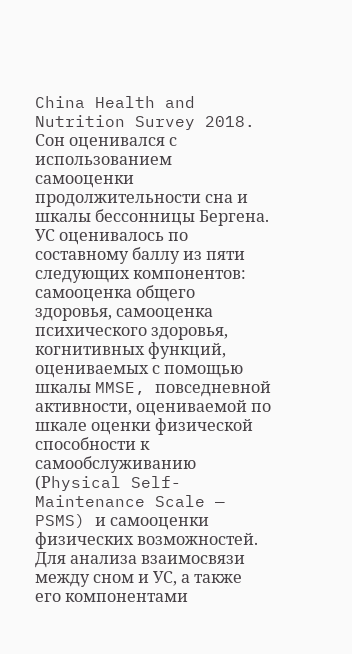China Health and Nutrition Survey 2018. Сон оценивался с использованием самооценки продолжительности сна и шкалы бессонницы Бергена. УС оценивалось по составному баллу из пяти следующих компонентов: самооценка общего здоровья, самооценка психического здоровья, когнитивных функций, оцениваемых с помощью шкалы MMSE, повседневной активности, оцениваемой по шкале оценки физической способности к самообслуживанию (Рhysical Self-Maintenance Scale — PSMS) и самооценки физических возможностей. Для анализа взаимосвязи между сном и УС, а также его компонентами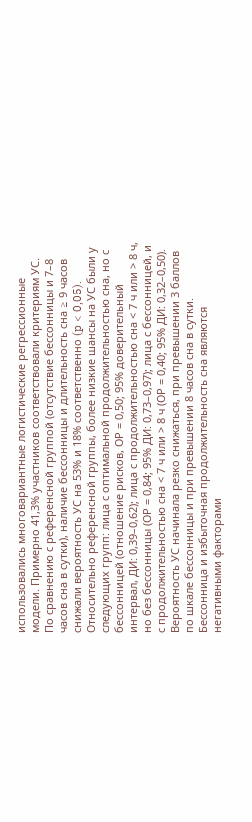использовались многовариантные логистические регрессионные модели. Примерно 41,3% участников соответствовали критериям УС. По сравнению с референсной группой (отсутствие бессонницы и 7–8 часов сна в сутки), наличие бессонницы и длительность сна ≥ 9 часов снижали вероятность УС на 53% и 18% соответственно (p < 0,05). Относительно референсной группы, более низкие шансы на УС были у следующих групп: лица с оптимальной продолжительностью сна, но с бессонницей (отношение рисков, ОР = 0,50; 95% доверительный интервал, ДИ: 0,39–0,62); лица с продолжительностью сна < 7 ч или > 8 ч, но без бессонницы (ОР = 0,84; 95% ДИ: 0,73–0,97); лица с бессонницей, и с продолжительностью сна < 7 ч или > 8 ч (ОР = 0,40; 95% ДИ: 0,32–0,50). Вероятность УС начинала резко снижаться, при превышении 3 баллов по шкале бессонницы и при превышении 8 часов сна в сутки. Бессонница и избыточная продолжительность сна являются негативными факторами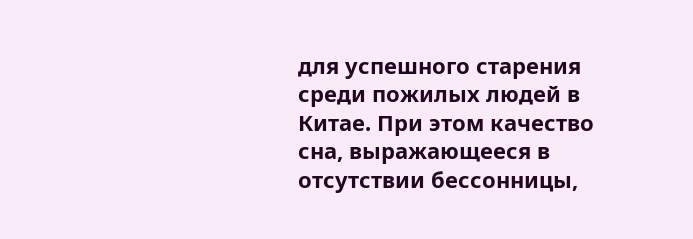для успешного старения среди пожилых людей в Китае. При этом качество сна, выражающееся в отсутствии бессонницы,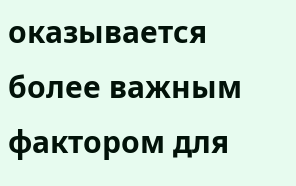оказывается более важным фактором для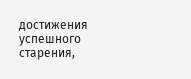достижения успешного старения,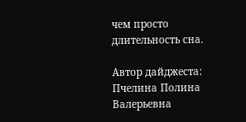чем просто длительность сна.

Автор дайджеста: Пчелина Полина Валерьевна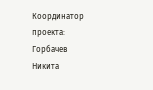Координатор проекта: Горбачев Никита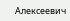Алексеевич